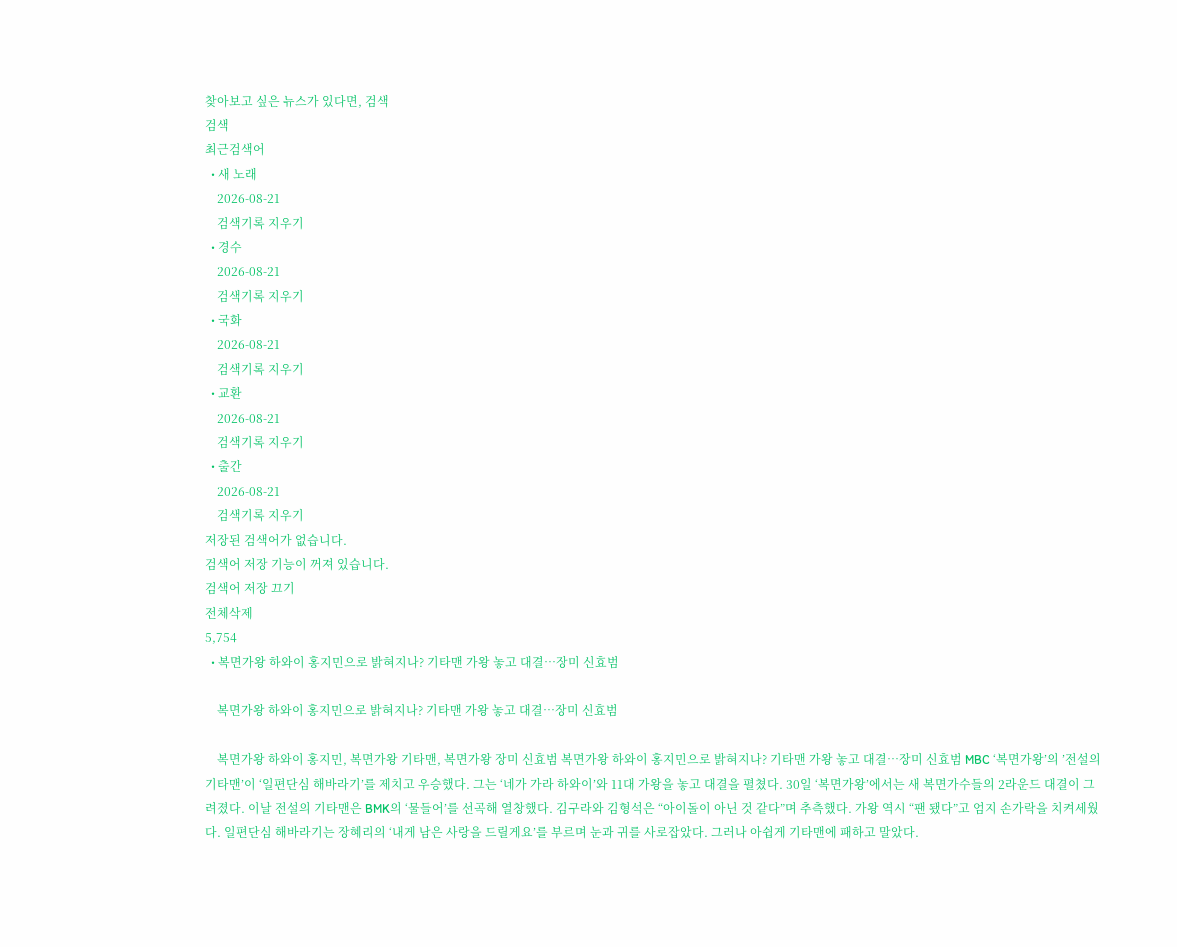찾아보고 싶은 뉴스가 있다면, 검색
검색
최근검색어
  • 새 노래
    2026-08-21
    검색기록 지우기
  • 경수
    2026-08-21
    검색기록 지우기
  • 국화
    2026-08-21
    검색기록 지우기
  • 교환
    2026-08-21
    검색기록 지우기
  • 출간
    2026-08-21
    검색기록 지우기
저장된 검색어가 없습니다.
검색어 저장 기능이 꺼져 있습니다.
검색어 저장 끄기
전체삭제
5,754
  • 복면가왕 하와이 홍지민으로 밝혀지나? 기타맨 가왕 놓고 대결…장미 신효범

    복면가왕 하와이 홍지민으로 밝혀지나? 기타맨 가왕 놓고 대결…장미 신효범

    복면가왕 하와이 홍지민, 복면가왕 기타맨, 복면가왕 장미 신효범 복면가왕 하와이 홍지민으로 밝혀지나? 기타맨 가왕 놓고 대결…장미 신효범 MBC ‘복면가왕’의 ’전설의 기타맨’이 ‘일편단심 해바라기’를 제치고 우승했다. 그는 ‘네가 가라 하와이’와 11대 가왕을 놓고 대결을 펼쳤다. 30일 ‘복면가왕’에서는 새 복면가수들의 2라운드 대결이 그려졌다. 이날 전설의 기타맨은 BMK의 ‘물들어’를 선곡해 열창했다. 김구라와 김형석은 “아이돌이 아닌 것 같다”며 추측했다. 가왕 역시 “팬 됐다”고 엄지 손가락을 치켜세웠다. 일편단심 해바라기는 장혜리의 ‘내게 남은 사랑을 드릴게요’를 부르며 눈과 귀를 사로잡았다. 그러나 아쉽게 기타맨에 패하고 말았다.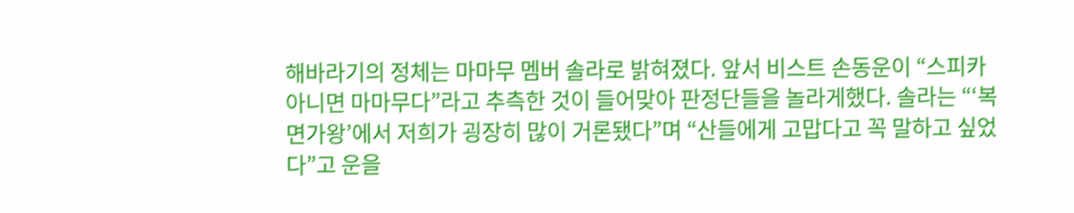해바라기의 정체는 마마무 멤버 솔라로 밝혀졌다. 앞서 비스트 손동운이 “스피카 아니면 마마무다”라고 추측한 것이 들어맞아 판정단들을 놀라게했다. 솔라는 “‘복면가왕’에서 저희가 굉장히 많이 거론됐다”며 “산들에게 고맙다고 꼭 말하고 싶었다”고 운을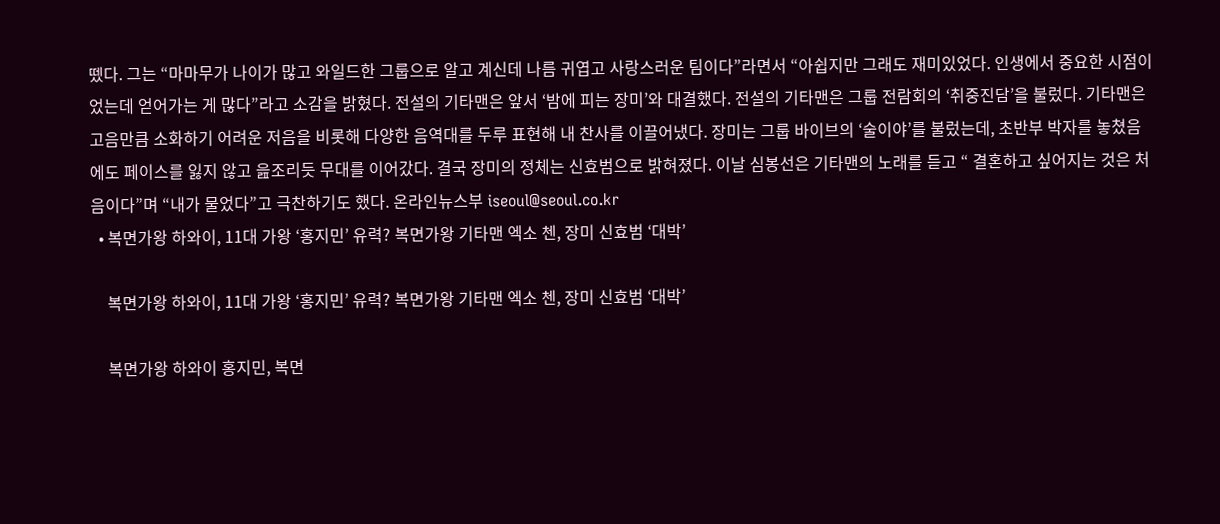뗐다. 그는 “마마무가 나이가 많고 와일드한 그룹으로 알고 계신데 나름 귀엽고 사랑스러운 팀이다”라면서 “아쉽지만 그래도 재미있었다. 인생에서 중요한 시점이었는데 얻어가는 게 많다”라고 소감을 밝혔다. 전설의 기타맨은 앞서 ‘밤에 피는 장미’와 대결했다. 전설의 기타맨은 그룹 전람회의 ‘취중진담’을 불렀다. 기타맨은 고음만큼 소화하기 어려운 저음을 비롯해 다양한 음역대를 두루 표현해 내 찬사를 이끌어냈다. 장미는 그룹 바이브의 ‘술이야’를 불렀는데, 초반부 박자를 놓쳤음에도 페이스를 잃지 않고 읊조리듯 무대를 이어갔다. 결국 장미의 정체는 신효범으로 밝혀졌다. 이날 심봉선은 기타맨의 노래를 듣고 “ 결혼하고 싶어지는 것은 처음이다”며 “내가 물었다”고 극찬하기도 했다. 온라인뉴스부 iseoul@seoul.co.kr
  • 복면가왕 하와이, 11대 가왕 ‘홍지민’ 유력? 복면가왕 기타맨 엑소 첸, 장미 신효범 ‘대박’

    복면가왕 하와이, 11대 가왕 ‘홍지민’ 유력? 복면가왕 기타맨 엑소 첸, 장미 신효범 ‘대박’

    복면가왕 하와이 홍지민, 복면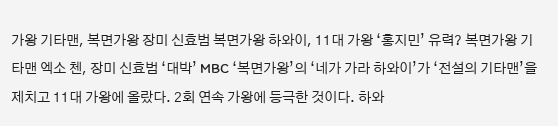가왕 기타맨, 복면가왕 장미 신효범 복면가왕 하와이, 11대 가왕 ‘홍지민’ 유력? 복면가왕 기타맨 엑소 첸, 장미 신효범 ‘대박’ MBC ‘복면가왕’의 ‘네가 가라 하와이’가 ‘전설의 기타맨’을 제치고 11대 가왕에 올랐다. 2회 연속 가왕에 등극한 것이다. 하와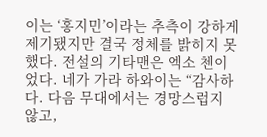이는 ‘홍지민’이라는 추측이 강하게 제기됐지만 결국 정체를 밝히지 못했다. 전설의 기타맨은 엑소 첸이었다. 네가 가라 하와이는 “감사하다. 다음 무대에서는 경망스럽지 않고,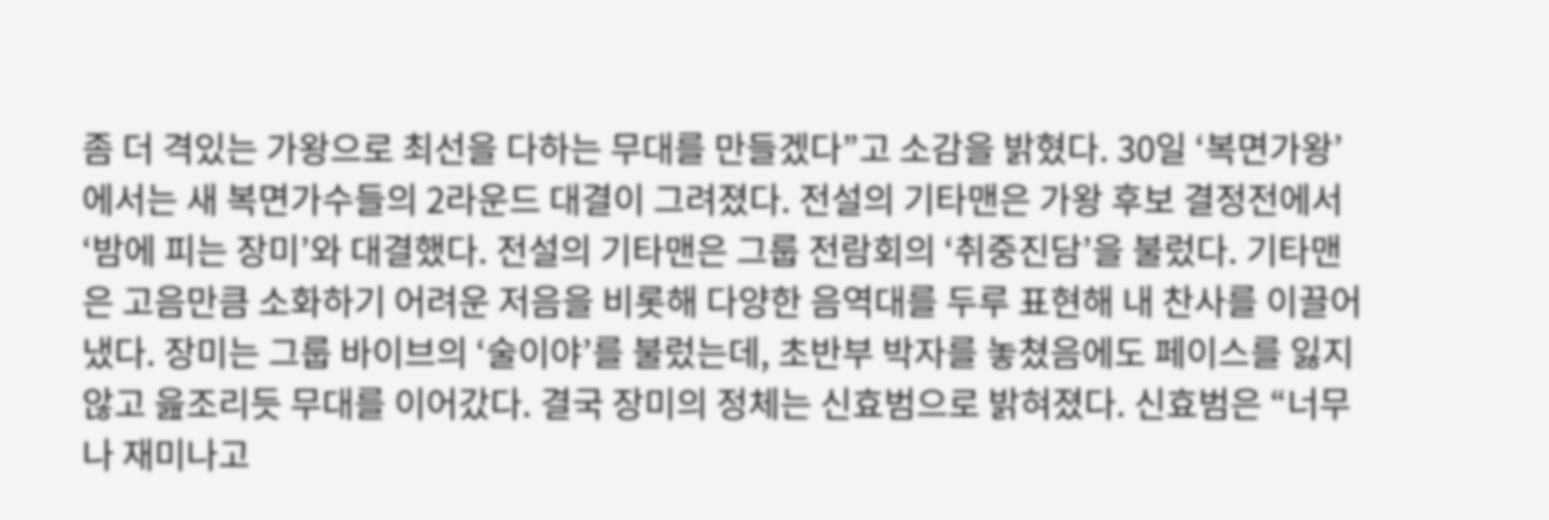좀 더 격있는 가왕으로 최선을 다하는 무대를 만들겠다”고 소감을 밝혔다. 30일 ‘복면가왕’에서는 새 복면가수들의 2라운드 대결이 그려졌다. 전설의 기타맨은 가왕 후보 결정전에서 ‘밤에 피는 장미’와 대결했다. 전설의 기타맨은 그룹 전람회의 ‘취중진담’을 불렀다. 기타맨은 고음만큼 소화하기 어려운 저음을 비롯해 다양한 음역대를 두루 표현해 내 찬사를 이끌어냈다. 장미는 그룹 바이브의 ‘술이야’를 불렀는데, 초반부 박자를 놓쳤음에도 페이스를 잃지 않고 읊조리듯 무대를 이어갔다. 결국 장미의 정체는 신효범으로 밝혀졌다. 신효범은 “너무나 재미나고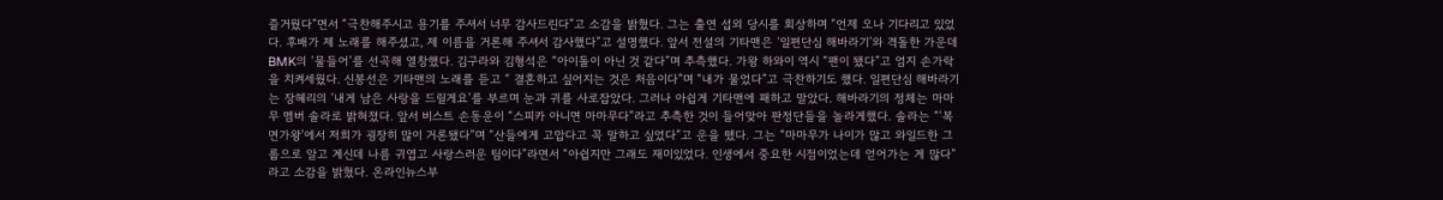즐거웠다”면서 “극찬해주시고 용기를 주셔서 너무 감사드린다”고 소감을 밝혔다. 그는 출연 섭외 당시를 회상하며 “언제 오나 기다리고 있었다. 후배가 제 노래를 해주셨고, 제 이름을 거론해 주셔서 감사했다”고 설명했다. 앞서 전설의 기타맨은 ‘일편단심 해바라기’와 격돌한 가운데 BMK의 ‘물들어’를 선곡해 열창했다. 김구라와 김형석은 “아이돌이 아닌 것 같다”며 추측했다. 가왕 하와이 역시 “팬이 됐다”고 엄지 손가락을 치켜세웠다. 신봉선은 기타맨의 노래를 듣고 “ 결혼하고 싶어지는 것은 처음이다”며 “내가 물었다”고 극찬하기도 했다. 일편단심 해바라기는 장혜리의 ‘내게 남은 사랑을 드릴게요’를 부르며 눈과 귀를 사로잡았다. 그러나 아쉽게 기타맨에 패하고 말았다. 해바라기의 정체는 마마무 멤버 솔라로 밝혀졌다. 앞서 비스트 손동운이 “스피카 아니면 마마무다”라고 추측한 것이 들어맞아 판정단들을 놀라게했다. 솔라는 “‘복면가왕’에서 저희가 굉장히 많이 거론됐다”며 “산들에게 고맙다고 꼭 말하고 싶었다”고 운을 뗐다. 그는 “마마무가 나이가 많고 와일드한 그룹으로 알고 계신데 나름 귀엽고 사랑스러운 팀이다”라면서 “아쉽지만 그래도 재미있었다. 인생에서 중요한 시점이었는데 얻어가는 게 많다”라고 소감을 밝혔다. 온라인뉴스부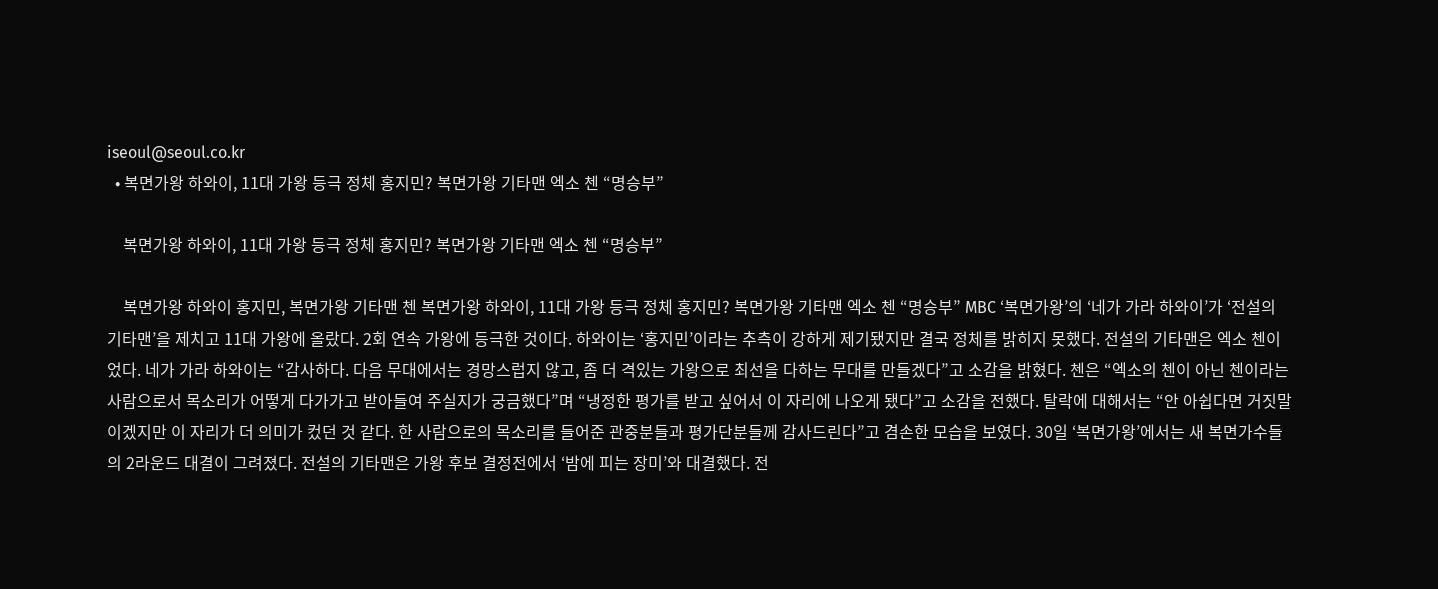iseoul@seoul.co.kr
  • 복면가왕 하와이, 11대 가왕 등극 정체 홍지민? 복면가왕 기타맨 엑소 첸 “명승부”

    복면가왕 하와이, 11대 가왕 등극 정체 홍지민? 복면가왕 기타맨 엑소 첸 “명승부”

    복면가왕 하와이 홍지민, 복면가왕 기타맨 첸 복면가왕 하와이, 11대 가왕 등극 정체 홍지민? 복면가왕 기타맨 엑소 첸 “명승부” MBC ‘복면가왕’의 ‘네가 가라 하와이’가 ‘전설의 기타맨’을 제치고 11대 가왕에 올랐다. 2회 연속 가왕에 등극한 것이다. 하와이는 ‘홍지민’이라는 추측이 강하게 제기됐지만 결국 정체를 밝히지 못했다. 전설의 기타맨은 엑소 첸이었다. 네가 가라 하와이는 “감사하다. 다음 무대에서는 경망스럽지 않고, 좀 더 격있는 가왕으로 최선을 다하는 무대를 만들겠다”고 소감을 밝혔다. 첸은 “엑소의 첸이 아닌 첸이라는 사람으로서 목소리가 어떻게 다가가고 받아들여 주실지가 궁금했다”며 “냉정한 평가를 받고 싶어서 이 자리에 나오게 됐다”고 소감을 전했다. 탈락에 대해서는 “안 아쉽다면 거짓말이겠지만 이 자리가 더 의미가 컸던 것 같다. 한 사람으로의 목소리를 들어준 관중분들과 평가단분들께 감사드린다”고 겸손한 모습을 보였다. 30일 ‘복면가왕’에서는 새 복면가수들의 2라운드 대결이 그려졌다. 전설의 기타맨은 가왕 후보 결정전에서 ‘밤에 피는 장미’와 대결했다. 전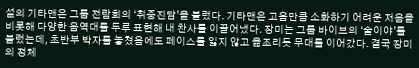설의 기타맨은 그룹 전람회의 ‘취중진담’을 불렀다. 기타맨은 고음만큼 소화하기 어려운 저음을 비롯해 다양한 음역대를 두루 표현해 내 찬사를 이끌어냈다. 장미는 그룹 바이브의 ‘술이야’를 불렀는데, 초반부 박자를 놓쳤음에도 페이스를 잃지 않고 읊조리듯 무대를 이어갔다. 결국 장미의 정체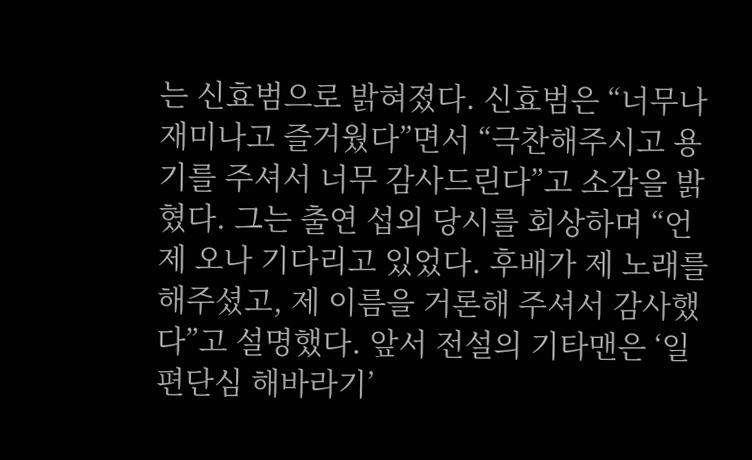는 신효범으로 밝혀졌다. 신효범은 “너무나 재미나고 즐거웠다”면서 “극찬해주시고 용기를 주셔서 너무 감사드린다”고 소감을 밝혔다. 그는 출연 섭외 당시를 회상하며 “언제 오나 기다리고 있었다. 후배가 제 노래를 해주셨고, 제 이름을 거론해 주셔서 감사했다”고 설명했다. 앞서 전설의 기타맨은 ‘일편단심 해바라기’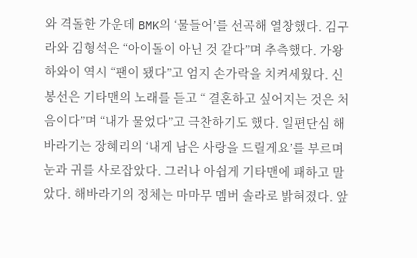와 격돌한 가운데 BMK의 ‘물들어’를 선곡해 열창했다. 김구라와 김형석은 “아이돌이 아닌 것 같다”며 추측했다. 가왕 하와이 역시 “팬이 됐다”고 엄지 손가락을 치켜세웠다. 신봉선은 기타맨의 노래를 듣고 “ 결혼하고 싶어지는 것은 처음이다”며 “내가 물었다”고 극찬하기도 했다. 일편단심 해바라기는 장혜리의 ‘내게 남은 사랑을 드릴게요’를 부르며 눈과 귀를 사로잡았다. 그러나 아쉽게 기타맨에 패하고 말았다. 해바라기의 정체는 마마무 멤버 솔라로 밝혀졌다. 앞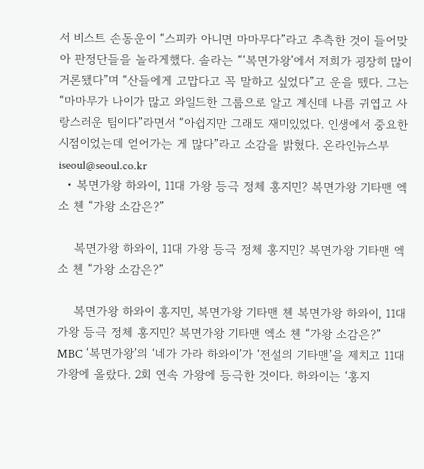서 비스트 손동운이 “스피카 아니면 마마무다”라고 추측한 것이 들어맞아 판정단들을 놀라게했다. 솔라는 “‘복면가왕’에서 저희가 굉장히 많이 거론됐다”며 “산들에게 고맙다고 꼭 말하고 싶었다”고 운을 뗐다. 그는 “마마무가 나이가 많고 와일드한 그룹으로 알고 계신데 나름 귀엽고 사랑스러운 팀이다”라면서 “아쉽지만 그래도 재미있었다. 인생에서 중요한 시점이었는데 얻어가는 게 많다”라고 소감을 밝혔다. 온라인뉴스부 iseoul@seoul.co.kr
  • 복면가왕 하와이, 11대 가왕 등극 정체 홍지민? 복면가왕 기타맨 엑소 첸 “가왕 소감은?”

    복면가왕 하와이, 11대 가왕 등극 정체 홍지민? 복면가왕 기타맨 엑소 첸 “가왕 소감은?”

    복면가왕 하와이 홍지민, 복면가왕 기타맨 첸 복면가왕 하와이, 11대 가왕 등극 정체 홍지민? 복면가왕 기타맨 엑소 첸 “가왕 소감은?” MBC ‘복면가왕’의 ‘네가 가라 하와이’가 ‘전설의 기타맨’을 제치고 11대 가왕에 올랐다. 2회 연속 가왕에 등극한 것이다. 하와이는 ‘홍지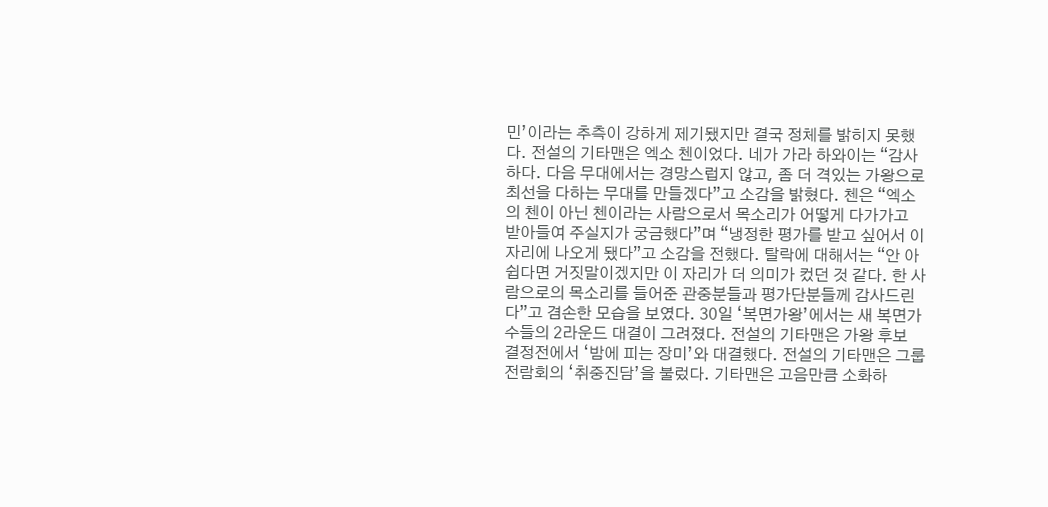민’이라는 추측이 강하게 제기됐지만 결국 정체를 밝히지 못했다. 전설의 기타맨은 엑소 첸이었다. 네가 가라 하와이는 “감사하다. 다음 무대에서는 경망스럽지 않고, 좀 더 격있는 가왕으로 최선을 다하는 무대를 만들겠다”고 소감을 밝혔다. 첸은 “엑소의 첸이 아닌 첸이라는 사람으로서 목소리가 어떻게 다가가고 받아들여 주실지가 궁금했다”며 “냉정한 평가를 받고 싶어서 이 자리에 나오게 됐다”고 소감을 전했다. 탈락에 대해서는 “안 아쉽다면 거짓말이겠지만 이 자리가 더 의미가 컸던 것 같다. 한 사람으로의 목소리를 들어준 관중분들과 평가단분들께 감사드린다”고 겸손한 모습을 보였다. 30일 ‘복면가왕’에서는 새 복면가수들의 2라운드 대결이 그려졌다. 전설의 기타맨은 가왕 후보 결정전에서 ‘밤에 피는 장미’와 대결했다. 전설의 기타맨은 그룹 전람회의 ‘취중진담’을 불렀다. 기타맨은 고음만큼 소화하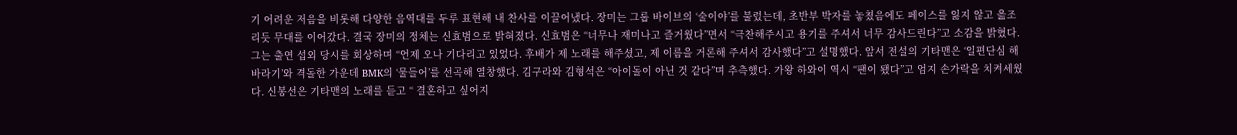기 어려운 저음을 비롯해 다양한 음역대를 두루 표현해 내 찬사를 이끌어냈다. 장미는 그룹 바이브의 ‘술이야’를 불렀는데, 초반부 박자를 놓쳤음에도 페이스를 잃지 않고 읊조리듯 무대를 이어갔다. 결국 장미의 정체는 신효범으로 밝혀졌다. 신효범은 “너무나 재미나고 즐거웠다”면서 “극찬해주시고 용기를 주셔서 너무 감사드린다”고 소감을 밝혔다. 그는 출연 섭외 당시를 회상하며 “언제 오나 기다리고 있었다. 후배가 제 노래를 해주셨고, 제 이름을 거론해 주셔서 감사했다”고 설명했다. 앞서 전설의 기타맨은 ‘일편단심 해바라기’와 격돌한 가운데 BMK의 ‘물들어’를 선곡해 열창했다. 김구라와 김형석은 “아이돌이 아닌 것 같다”며 추측했다. 가왕 하와이 역시 “팬이 됐다”고 엄지 손가락을 치켜세웠다. 신봉선은 기타맨의 노래를 듣고 “ 결혼하고 싶어지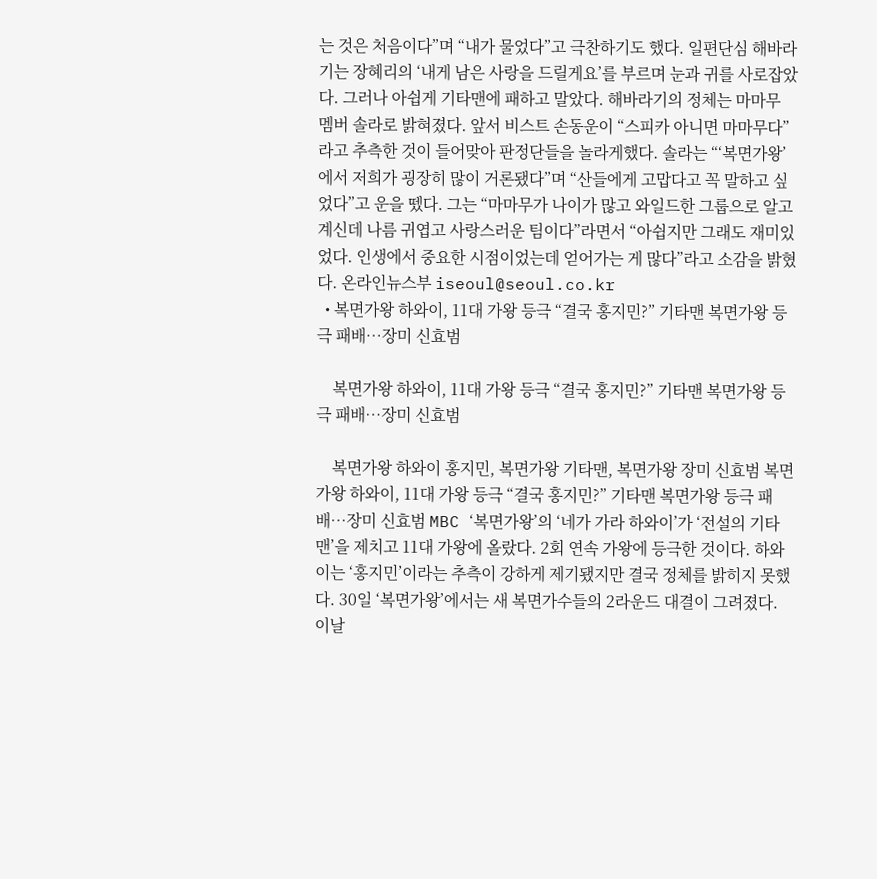는 것은 처음이다”며 “내가 물었다”고 극찬하기도 했다. 일편단심 해바라기는 장혜리의 ‘내게 남은 사랑을 드릴게요’를 부르며 눈과 귀를 사로잡았다. 그러나 아쉽게 기타맨에 패하고 말았다. 해바라기의 정체는 마마무 멤버 솔라로 밝혀졌다. 앞서 비스트 손동운이 “스피카 아니면 마마무다”라고 추측한 것이 들어맞아 판정단들을 놀라게했다. 솔라는 “‘복면가왕’에서 저희가 굉장히 많이 거론됐다”며 “산들에게 고맙다고 꼭 말하고 싶었다”고 운을 뗐다. 그는 “마마무가 나이가 많고 와일드한 그룹으로 알고 계신데 나름 귀엽고 사랑스러운 팀이다”라면서 “아쉽지만 그래도 재미있었다. 인생에서 중요한 시점이었는데 얻어가는 게 많다”라고 소감을 밝혔다. 온라인뉴스부 iseoul@seoul.co.kr
  • 복면가왕 하와이, 11대 가왕 등극 “결국 홍지민?” 기타맨 복면가왕 등극 패배…장미 신효범

    복면가왕 하와이, 11대 가왕 등극 “결국 홍지민?” 기타맨 복면가왕 등극 패배…장미 신효범

    복면가왕 하와이 홍지민, 복면가왕 기타맨, 복면가왕 장미 신효범 복면가왕 하와이, 11대 가왕 등극 “결국 홍지민?” 기타맨 복면가왕 등극 패배…장미 신효범 MBC ‘복면가왕’의 ‘네가 가라 하와이’가 ‘전설의 기타맨’을 제치고 11대 가왕에 올랐다. 2회 연속 가왕에 등극한 것이다. 하와이는 ‘홍지민’이라는 추측이 강하게 제기됐지만 결국 정체를 밝히지 못했다. 30일 ‘복면가왕’에서는 새 복면가수들의 2라운드 대결이 그려졌다. 이날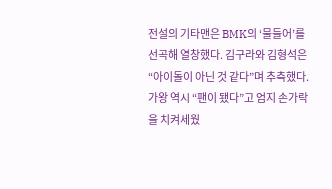전설의 기타맨은 BMK의 ‘물들어’를 선곡해 열창했다. 김구라와 김형석은 “아이돌이 아닌 것 같다”며 추측했다. 가왕 역시 “팬이 됐다”고 엄지 손가락을 치켜세웠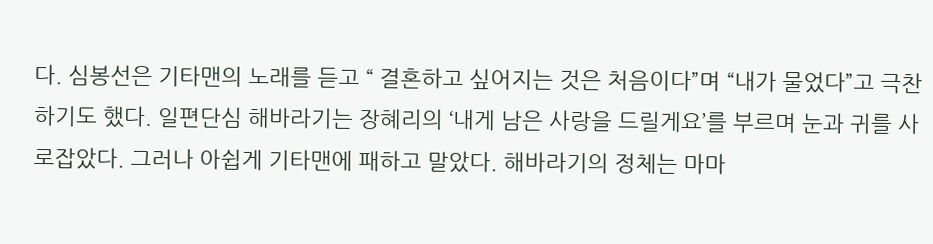다. 심봉선은 기타맨의 노래를 듣고 “ 결혼하고 싶어지는 것은 처음이다”며 “내가 물었다”고 극찬하기도 했다. 일편단심 해바라기는 장혜리의 ‘내게 남은 사랑을 드릴게요’를 부르며 눈과 귀를 사로잡았다. 그러나 아쉽게 기타맨에 패하고 말았다. 해바라기의 정체는 마마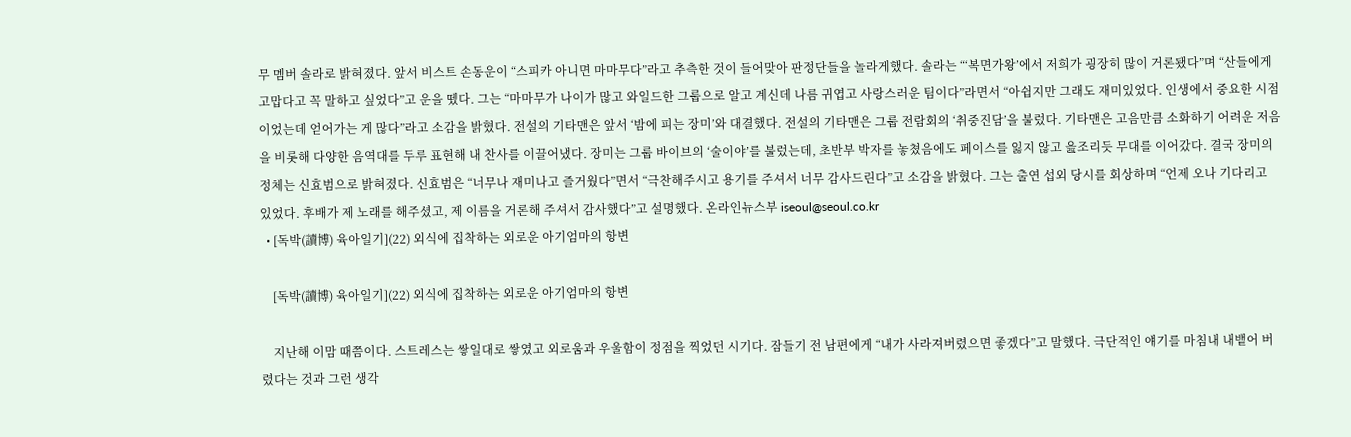무 멤버 솔라로 밝혀졌다. 앞서 비스트 손동운이 “스피카 아니면 마마무다”라고 추측한 것이 들어맞아 판정단들을 놀라게했다. 솔라는 “‘복면가왕’에서 저희가 굉장히 많이 거론됐다”며 “산들에게 고맙다고 꼭 말하고 싶었다”고 운을 뗐다. 그는 “마마무가 나이가 많고 와일드한 그룹으로 알고 계신데 나름 귀엽고 사랑스러운 팀이다”라면서 “아쉽지만 그래도 재미있었다. 인생에서 중요한 시점이었는데 얻어가는 게 많다”라고 소감을 밝혔다. 전설의 기타맨은 앞서 ‘밤에 피는 장미’와 대결했다. 전설의 기타맨은 그룹 전람회의 ‘취중진담’을 불렀다. 기타맨은 고음만큼 소화하기 어려운 저음을 비롯해 다양한 음역대를 두루 표현해 내 찬사를 이끌어냈다. 장미는 그룹 바이브의 ‘술이야’를 불렀는데, 초반부 박자를 놓쳤음에도 페이스를 잃지 않고 읊조리듯 무대를 이어갔다. 결국 장미의 정체는 신효범으로 밝혀졌다. 신효범은 “너무나 재미나고 즐거웠다”면서 “극찬해주시고 용기를 주셔서 너무 감사드린다”고 소감을 밝혔다. 그는 출연 섭외 당시를 회상하며 “언제 오나 기다리고 있었다. 후배가 제 노래를 해주셨고, 제 이름을 거론해 주셔서 감사했다”고 설명했다. 온라인뉴스부 iseoul@seoul.co.kr
  • [독박(讀博) 육아일기](22) 외식에 집착하는 외로운 아기엄마의 항변

    [독박(讀博) 육아일기](22) 외식에 집착하는 외로운 아기엄마의 항변

    지난해 이맘 때쯤이다. 스트레스는 쌓일대로 쌓였고 외로움과 우울함이 정점을 찍었던 시기다. 잠들기 전 남편에게 “내가 사라져버렸으면 좋겠다”고 말했다. 극단적인 얘기를 마침내 내뱉어 버렸다는 것과 그런 생각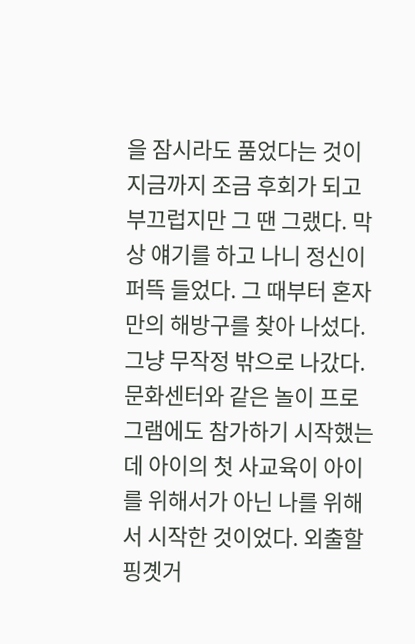을 잠시라도 품었다는 것이 지금까지 조금 후회가 되고 부끄럽지만 그 땐 그랬다. 막상 얘기를 하고 나니 정신이 퍼뜩 들었다. 그 때부터 혼자만의 해방구를 찾아 나섰다. 그냥 무작정 밖으로 나갔다. 문화센터와 같은 놀이 프로그램에도 참가하기 시작했는데 아이의 첫 사교육이 아이를 위해서가 아닌 나를 위해서 시작한 것이었다. 외출할 핑곗거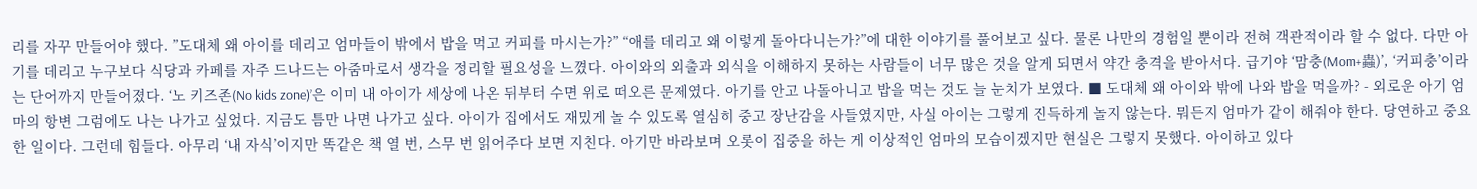리를 자꾸 만들어야 했다. ”도대체 왜 아이를 데리고 엄마들이 밖에서 밥을 먹고 커피를 마시는가?” “애를 데리고 왜 이렇게 돌아다니는가?”에 대한 이야기를 풀어보고 싶다. 물론 나만의 경험일 뿐이라 전혀 객관적이라 할 수 없다. 다만 아기를 데리고 누구보다 식당과 카페를 자주 드나드는 아줌마로서 생각을 정리할 필요성을 느꼈다. 아이와의 외출과 외식을 이해하지 못하는 사람들이 너무 많은 것을 알게 되면서 약간 충격을 받아서다. 급기야 ‘맘충(Mom+蟲)’, ‘커피충’이라는 단어까지 만들어졌다. ‘노 키즈존(No kids zone)’은 이미 내 아이가 세상에 나온 뒤부터 수면 위로 떠오른 문제였다. 아기를 안고 나돌아니고 밥을 먹는 것도 늘 눈치가 보였다. ■ 도대체 왜 아이와 밖에 나와 밥을 먹을까? - 외로운 아기 엄마의 항변 그럼에도 나는 나가고 싶었다. 지금도 틈만 나면 나가고 싶다. 아이가 집에서도 재밌게 놀 수 있도록 열심히 중고 장난감을 사들였지만, 사실 아이는 그렇게 진득하게 놀지 않는다. 뭐든지 엄마가 같이 해줘야 한다. 당연하고 중요한 일이다. 그런데 힘들다. 아무리 ‘내 자식’이지만 똑같은 책 열 번, 스무 번 읽어주다 보면 지친다. 아기만 바라보며 오롯이 집중을 하는 게 이상적인 엄마의 모습이겠지만 현실은 그렇지 못했다. 아이하고 있다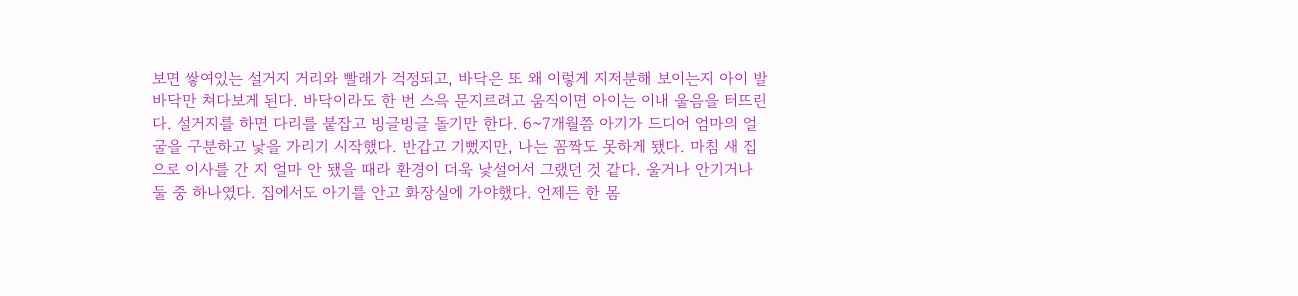보면 쌓여있는 설거지 거리와 빨래가 걱정되고, 바닥은 또 왜 이렇게 지저분해 보이는지 아이 발바닥만 쳐다보게 된다. 바닥이라도 한 번 스윽 문지르려고 움직이면 아이는 이내 울음을 터뜨린다. 설거지를 하면 다리를 붙잡고 빙글빙글 돌기만 한다. 6~7개월쯤 아기가 드디어 엄마의 얼굴을 구분하고 낯을 가리기 시작했다. 반갑고 기뻤지만, 나는 꼼짝도 못하게 됐다. 마침 새 집으로 이사를 간 지 얼마 안 됐을 때라 환경이 더욱 낯설어서 그랬던 것 같다. 울거나 안기거나 둘 중 하나였다. 집에서도 아기를 안고 화장실에 가야했다. 언제든 한 몸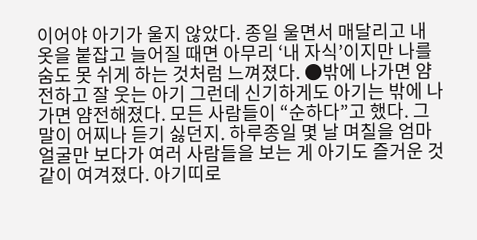이어야 아기가 울지 않았다. 종일 울면서 매달리고 내 옷을 붙잡고 늘어질 때면 아무리 ‘내 자식’이지만 나를 숨도 못 쉬게 하는 것처럼 느껴졌다. ●밖에 나가면 얌전하고 잘 웃는 아기 그런데 신기하게도 아기는 밖에 나가면 얌전해졌다. 모든 사람들이 “순하다”고 했다. 그 말이 어찌나 듣기 싫던지. 하루종일 몇 날 며칠을 엄마 얼굴만 보다가 여러 사람들을 보는 게 아기도 즐거운 것 같이 여겨졌다. 아기띠로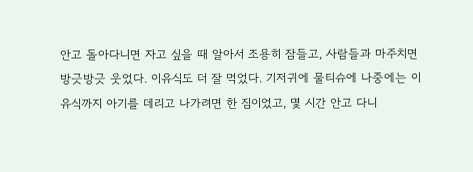안고 돌아다니면 자고 싶을 때 알아서 조용히 잠들고, 사람들과 마주치면 방긋방긋 웃었다. 이유식도 더 잘 먹었다. 기저귀에 물티슈에 나중에는 이유식까지 아기를 데리고 나가려면 한 짐이었고, 몇 시간 안고 다니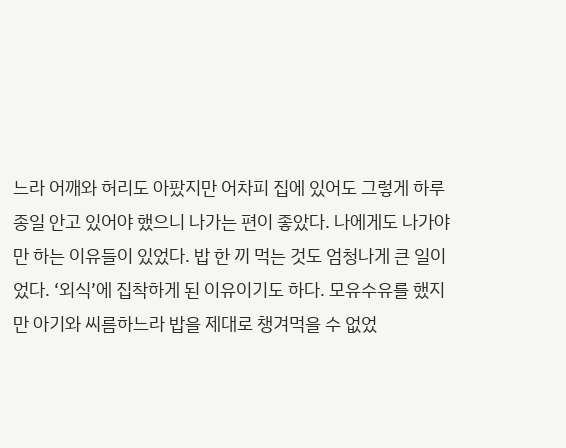느라 어깨와 허리도 아팠지만 어차피 집에 있어도 그렇게 하루종일 안고 있어야 했으니 나가는 편이 좋았다. 나에게도 나가야만 하는 이유들이 있었다. 밥 한 끼 먹는 것도 엄청나게 큰 일이었다. ‘외식’에 집착하게 된 이유이기도 하다. 모유수유를 했지만 아기와 씨름하느라 밥을 제대로 챙겨먹을 수 없었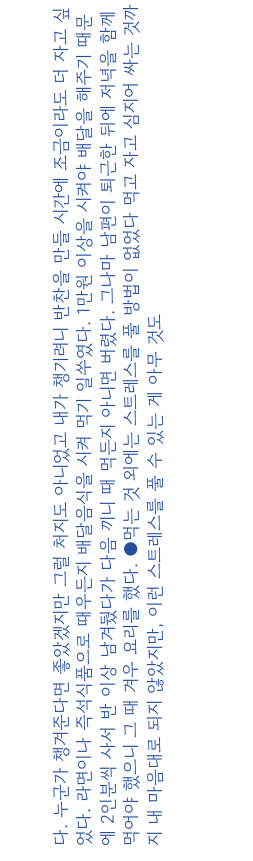다. 누군가 챙겨준다면 좋았겠지만 그럴 처지도 아니었고 내가 챙기려니 반찬을 만들 시간에 조금이라도 더 자고 싶었다. 라면이나 즉석식품으로 때우든지 배달음식을 시켜 먹기 일쑤였다. 1만원 이상을 시켜야 배달을 해주기 때문에 2인분씩 사서 반 이상 남겨뒀다가 다음 끼니 때 먹든지 아니면 버렸다. 그나마 남편이 퇴근한 뒤에 저녁을 함께 먹어야 했으니 그 때 겨우 요리를 했다. ●먹는 것 외에는 스트레스를 풀 방법이 없었다 먹고 자고 심지어 싸는 것까지 내 마음대로 되지 않았지만, 이런 스트레스를 풀 수 있는 게 아무 것도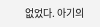없었다. 아기의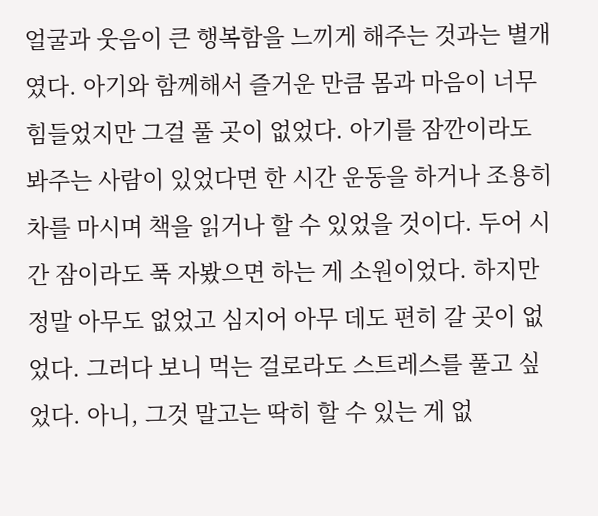얼굴과 웃음이 큰 행복함을 느끼게 해주는 것과는 별개였다. 아기와 함께해서 즐거운 만큼 몸과 마음이 너무 힘들었지만 그걸 풀 곳이 없었다. 아기를 잠깐이라도 봐주는 사람이 있었다면 한 시간 운동을 하거나 조용히 차를 마시며 책을 읽거나 할 수 있었을 것이다. 두어 시간 잠이라도 푹 자봤으면 하는 게 소원이었다. 하지만 정말 아무도 없었고 심지어 아무 데도 편히 갈 곳이 없었다. 그러다 보니 먹는 걸로라도 스트레스를 풀고 싶었다. 아니, 그것 말고는 딱히 할 수 있는 게 없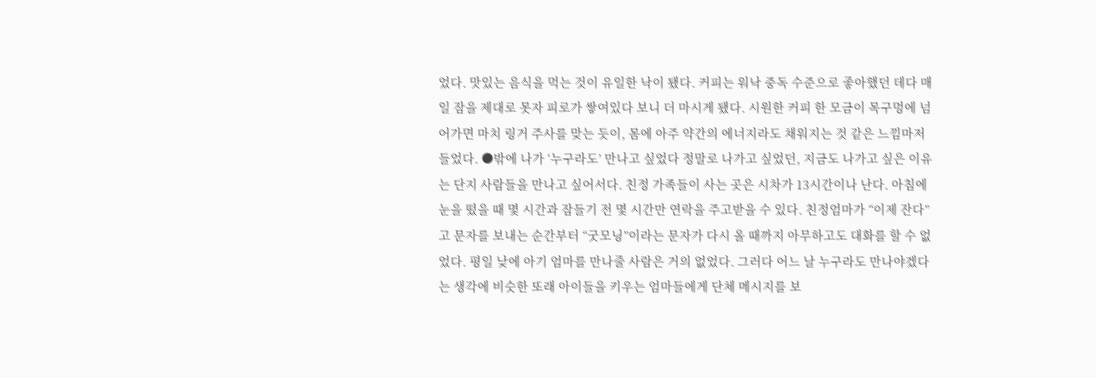었다. 맛있는 음식을 먹는 것이 유일한 낙이 됐다. 커피는 워낙 중독 수준으로 좋아했던 데다 매일 잠을 제대로 못자 피로가 쌓여있다 보니 더 마시게 됐다. 시원한 커피 한 모금이 목구멍에 넘어가면 마치 링거 주사를 맞는 듯이, 몸에 아주 약간의 에너지라도 채워지는 것 같은 느낌마저 들었다. ●밖에 나가 ‘누구라도’ 만나고 싶었다 정말로 나가고 싶었던, 지금도 나가고 싶은 이유는 단지 사람들을 만나고 싶어서다. 친정 가족들이 사는 곳은 시차가 13시간이나 난다. 아침에 눈을 떴을 때 몇 시간과 잠들기 전 몇 시간만 연락을 주고받을 수 있다. 친정엄마가 “이제 잔다”고 문자를 보내는 순간부터 “굿모닝”이라는 문자가 다시 올 때까지 아무하고도 대화를 할 수 없었다. 평일 낮에 아기 엄마를 만나줄 사람은 거의 없었다. 그러다 어느 날 누구라도 만나야겠다는 생각에 비슷한 또래 아이들을 키우는 엄마들에게 단체 메시지를 보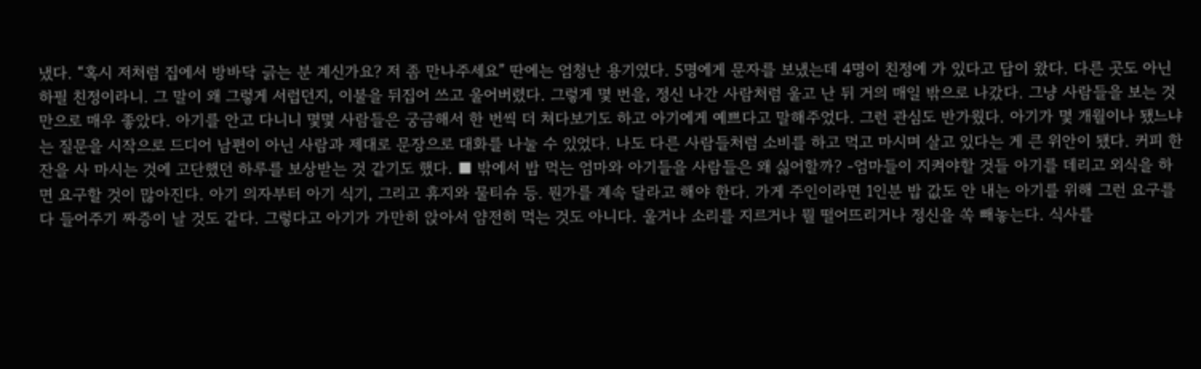냈다. “혹시 저처럼 집에서 방바닥 긁는 분 계신가요? 저 좀 만나주세요” 딴에는 엄청난 용기였다. 5명에게 문자를 보냈는데 4명이 친정에 가 있다고 답이 왔다. 다른 곳도 아닌 하필 친정이라니. 그 말이 왜 그렇게 서럽던지, 이불을 뒤집어 쓰고 울어버렸다. 그렇게 몇 번을, 정신 나간 사람처럼 울고 난 뒤 거의 매일 밖으로 나갔다. 그냥 사람들을 보는 것만으로 매우 좋았다. 아기를 안고 다니니 몇몇 사람들은 궁금해서 한 번씩 더 쳐다보기도 하고 아기에게 예쁘다고 말해주었다. 그런 관심도 반가웠다. 아기가 몇 개월이나 됐느냐는 질문을 시작으로 드디어 남편이 아닌 사람과 제대로 문장으로 대화를 나눌 수 있었다. 나도 다른 사람들처럼 소비를 하고 먹고 마시며 살고 있다는 게 큰 위안이 됐다. 커피 한 잔을 사 마시는 것에 고단했던 하루를 보상받는 것 같기도 했다. ■ 밖에서 밥 먹는 엄마와 아기들을 사람들은 왜 싫어할까? -엄마들이 지켜야할 것들 아기를 데리고 외식을 하면 요구할 것이 많아진다. 아기 의자부터 아기 식기, 그리고 휴지와 물티슈 등. 뭔가를 계속 달라고 해야 한다. 가게 주인이라면 1인분 밥 값도 안 내는 아기를 위해 그런 요구를 다 들어주기 짜증이 날 것도 같다. 그렇다고 아기가 가만히 앉아서 얌전히 먹는 것도 아니다. 울거나 소리를 지르거나 뭘 떨어뜨리거나 정신을 쏙 빼놓는다. 식사를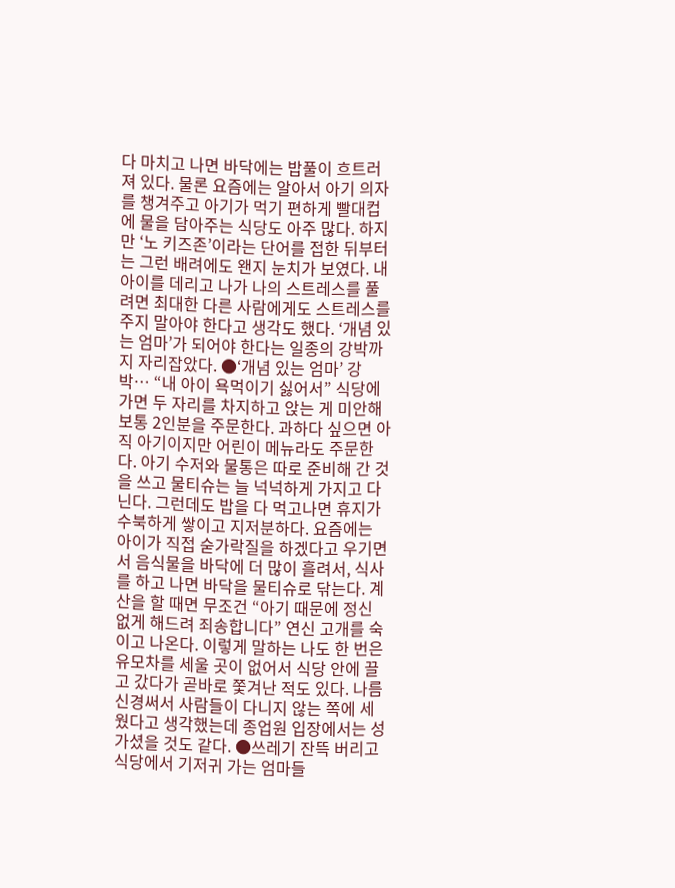다 마치고 나면 바닥에는 밥풀이 흐트러져 있다. 물론 요즘에는 알아서 아기 의자를 챙겨주고 아기가 먹기 편하게 빨대컵에 물을 담아주는 식당도 아주 많다. 하지만 ‘노 키즈존’이라는 단어를 접한 뒤부터는 그런 배려에도 왠지 눈치가 보였다. 내 아이를 데리고 나가 나의 스트레스를 풀려면 최대한 다른 사람에게도 스트레스를 주지 말아야 한다고 생각도 했다. ‘개념 있는 엄마’가 되어야 한다는 일종의 강박까지 자리잡았다. ●‘개념 있는 엄마’ 강박… “내 아이 욕먹이기 싫어서” 식당에 가면 두 자리를 차지하고 앉는 게 미안해 보통 2인분을 주문한다. 과하다 싶으면 아직 아기이지만 어린이 메뉴라도 주문한다. 아기 수저와 물통은 따로 준비해 간 것을 쓰고 물티슈는 늘 넉넉하게 가지고 다닌다. 그런데도 밥을 다 먹고나면 휴지가 수북하게 쌓이고 지저분하다. 요즘에는 아이가 직접 숟가락질을 하겠다고 우기면서 음식물을 바닥에 더 많이 흘려서, 식사를 하고 나면 바닥을 물티슈로 닦는다. 계산을 할 때면 무조건 “아기 때문에 정신 없게 해드려 죄송합니다” 연신 고개를 숙이고 나온다. 이렇게 말하는 나도 한 번은 유모차를 세울 곳이 없어서 식당 안에 끌고 갔다가 곧바로 쫓겨난 적도 있다. 나름 신경써서 사람들이 다니지 않는 쪽에 세웠다고 생각했는데 종업원 입장에서는 성가셨을 것도 같다. ●쓰레기 잔뜩 버리고 식당에서 기저귀 가는 엄마들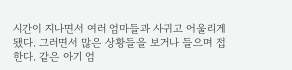시간이 지나면서 여러 엄마들과 사귀고 어울리게 됐다. 그러면서 많은 상황들을 보거나 들으며 접한다. 같은 아기 엄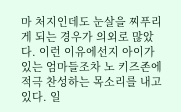마 처지인데도 눈살을 찌푸리게 되는 경우가 의외로 많았다. 이런 이유에선지 아이가 있는 엄마들조차 노 키즈존에 적극 찬성하는 목소리를 내고 있다. 일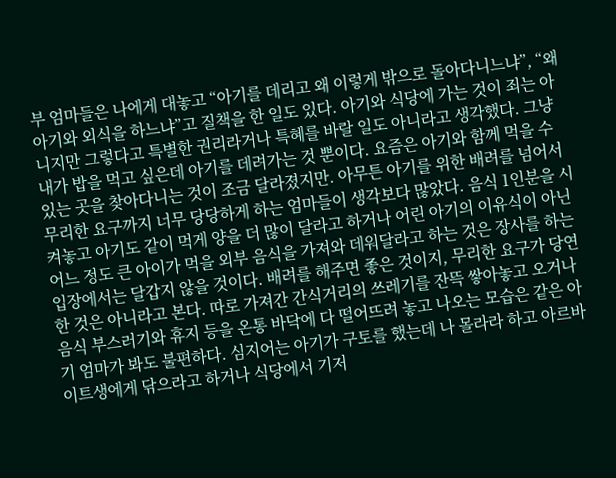부 엄마들은 나에게 대놓고 “아기를 데리고 왜 이렇게 밖으로 돌아다니느냐”, “왜 아기와 외식을 하느냐”고 질책을 한 일도 있다. 아기와 식당에 가는 것이 죄는 아니지만 그렇다고 특별한 권리라거나 특혜를 바랄 일도 아니라고 생각했다. 그냥 내가 밥을 먹고 싶은데 아기를 데려가는 것 뿐이다. 요즘은 아기와 함께 먹을 수 있는 곳을 찾아다니는 것이 조금 달라졌지만. 아무튼 아기를 위한 배려를 넘어서 무리한 요구까지 너무 당당하게 하는 엄마들이 생각보다 많았다. 음식 1인분을 시켜놓고 아기도 같이 먹게 양을 더 많이 달라고 하거나 어린 아기의 이유식이 아닌 어느 정도 큰 아이가 먹을 외부 음식을 가져와 데워달라고 하는 것은 장사를 하는 입장에서는 달갑지 않을 것이다. 배려를 해주면 좋은 것이지, 무리한 요구가 당연한 것은 아니라고 본다. 따로 가져간 간식거리의 쓰레기를 잔뜩 쌓아놓고 오거나 음식 부스러기와 휴지 등을 온통 바닥에 다 떨어뜨려 놓고 나오는 모습은 같은 아기 엄마가 봐도 불편하다. 심지어는 아기가 구토를 했는데 나 몰라라 하고 아르바이트생에게 닦으라고 하거나 식당에서 기저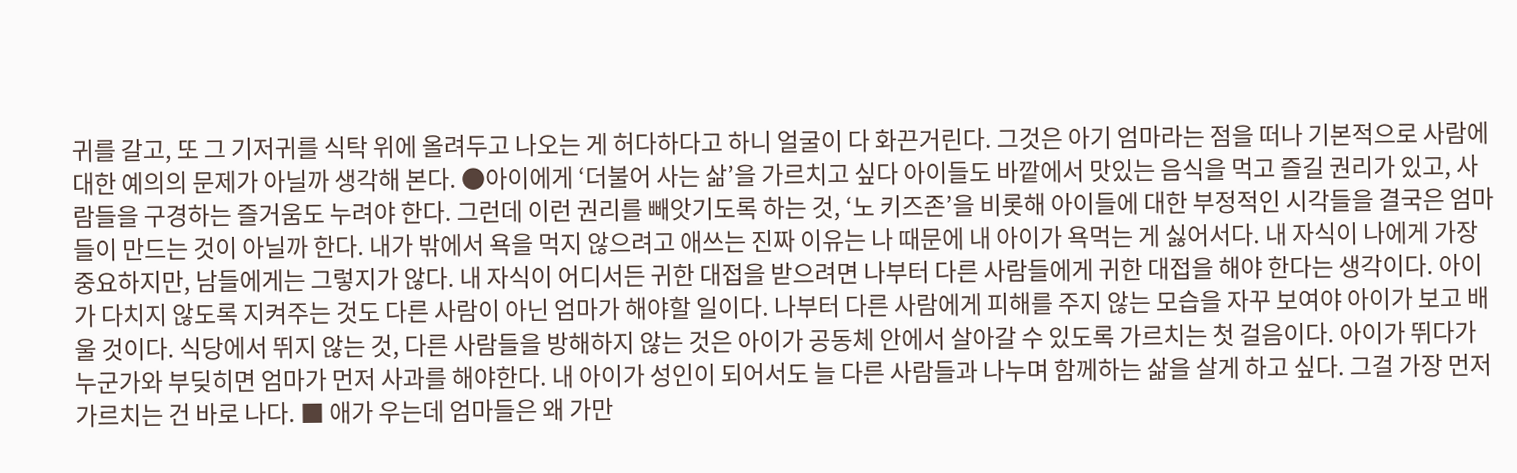귀를 갈고, 또 그 기저귀를 식탁 위에 올려두고 나오는 게 허다하다고 하니 얼굴이 다 화끈거린다. 그것은 아기 엄마라는 점을 떠나 기본적으로 사람에 대한 예의의 문제가 아닐까 생각해 본다. ●아이에게 ‘더불어 사는 삶’을 가르치고 싶다 아이들도 바깥에서 맛있는 음식을 먹고 즐길 권리가 있고, 사람들을 구경하는 즐거움도 누려야 한다. 그런데 이런 권리를 빼앗기도록 하는 것, ‘노 키즈존’을 비롯해 아이들에 대한 부정적인 시각들을 결국은 엄마들이 만드는 것이 아닐까 한다. 내가 밖에서 욕을 먹지 않으려고 애쓰는 진짜 이유는 나 때문에 내 아이가 욕먹는 게 싫어서다. 내 자식이 나에게 가장 중요하지만, 남들에게는 그렇지가 않다. 내 자식이 어디서든 귀한 대접을 받으려면 나부터 다른 사람들에게 귀한 대접을 해야 한다는 생각이다. 아이가 다치지 않도록 지켜주는 것도 다른 사람이 아닌 엄마가 해야할 일이다. 나부터 다른 사람에게 피해를 주지 않는 모습을 자꾸 보여야 아이가 보고 배울 것이다. 식당에서 뛰지 않는 것, 다른 사람들을 방해하지 않는 것은 아이가 공동체 안에서 살아갈 수 있도록 가르치는 첫 걸음이다. 아이가 뛰다가 누군가와 부딪히면 엄마가 먼저 사과를 해야한다. 내 아이가 성인이 되어서도 늘 다른 사람들과 나누며 함께하는 삶을 살게 하고 싶다. 그걸 가장 먼저 가르치는 건 바로 나다. ■ 애가 우는데 엄마들은 왜 가만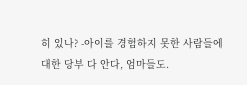히 있나? -아이를 경험하지 못한 사람들에 대한 당부 다 안다, 엄마들도.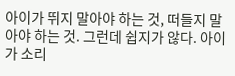아이가 뛰지 말아야 하는 것, 떠들지 말아야 하는 것. 그런데 쉽지가 않다. 아이가 소리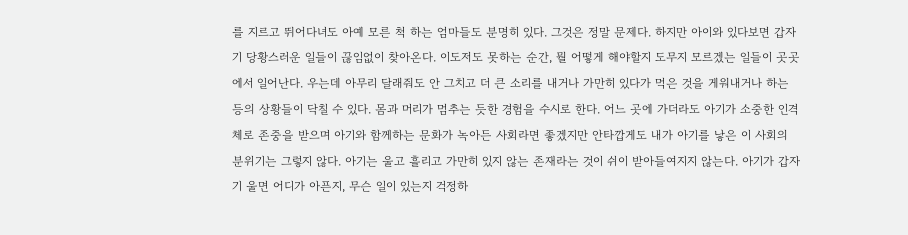를 지르고 뛰어다녀도 아예 모른 척 하는 엄마들도 분명히 있다. 그것은 정말 문제다. 하지만 아이와 있다보면 갑자기 당황스러운 일들이 끊임없이 찾아온다. 이도저도 못하는 순간, 뭘 어떻게 해야할지 도무지 모르겠는 일들이 곳곳에서 일어난다. 우는데 아무리 달래줘도 안 그치고 더 큰 소리를 내거나 가만히 있다가 먹은 것을 게워내거나 하는 등의 상황들이 닥칠 수 있다. 몸과 머리가 멈추는 듯한 경험을 수시로 한다. 어느 곳에 가더라도 아기가 소중한 인격체로 존중을 받으며 아기와 함께하는 문화가 녹아든 사회라면 좋겠지만 안타깝게도 내가 아기를 낳은 이 사회의 분위기는 그렇지 않다. 아기는 울고 흘리고 가만히 있지 않는 존재라는 것이 쉬이 받아들여지지 않는다. 아기가 갑자기 울면 어디가 아픈지, 무슨 일이 있는지 걱정하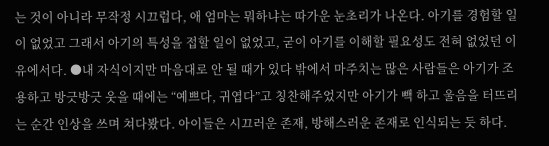는 것이 아니라 무작정 시끄럽다, 애 엄마는 뭐하냐는 따가운 눈초리가 나온다. 아기를 경험할 일이 없었고 그래서 아기의 특성을 접할 일이 없었고, 굳이 아기를 이해할 필요성도 전혀 없었던 이유에서다. ●내 자식이지만 마음대로 안 될 때가 있다 밖에서 마주치는 많은 사람들은 아기가 조용하고 방긋방긋 웃을 때에는 “예쁘다, 귀엽다”고 칭찬해주었지만 아기가 빽 하고 울음을 터뜨리는 순간 인상을 쓰며 쳐다봤다. 아이들은 시끄러운 존재, 방해스러운 존재로 인식되는 듯 하다.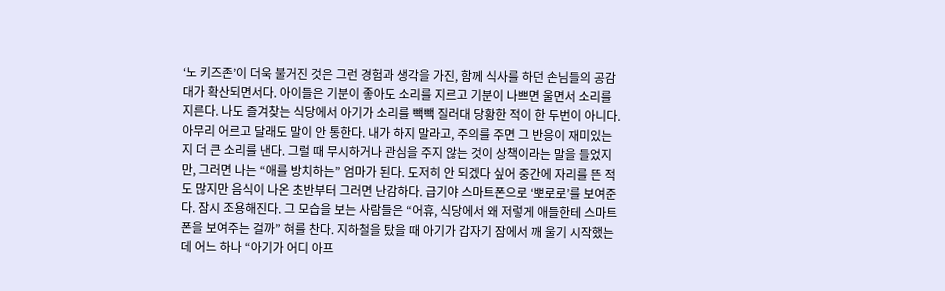‘노 키즈존’이 더욱 불거진 것은 그런 경험과 생각을 가진, 함께 식사를 하던 손님들의 공감대가 확산되면서다. 아이들은 기분이 좋아도 소리를 지르고 기분이 나쁘면 울면서 소리를 지른다. 나도 즐겨찾는 식당에서 아기가 소리를 빽빽 질러대 당황한 적이 한 두번이 아니다. 아무리 어르고 달래도 말이 안 통한다. 내가 하지 말라고, 주의를 주면 그 반응이 재미있는지 더 큰 소리를 낸다. 그럴 때 무시하거나 관심을 주지 않는 것이 상책이라는 말을 들었지만, 그러면 나는 “애를 방치하는” 엄마가 된다. 도저히 안 되겠다 싶어 중간에 자리를 뜬 적도 많지만 음식이 나온 초반부터 그러면 난감하다. 급기야 스마트폰으로 ‘뽀로로’를 보여준다. 잠시 조용해진다. 그 모습을 보는 사람들은 “어휴, 식당에서 왜 저렇게 애들한테 스마트폰을 보여주는 걸까” 혀를 찬다. 지하철을 탔을 때 아기가 갑자기 잠에서 깨 울기 시작했는데 어느 하나 “아기가 어디 아프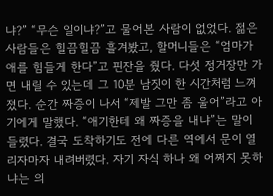냐?” “무슨 일이냐?”고 물어본 사람이 없었다. 젊은 사람들은 힐끔힐끔 흘겨봤고, 할머니들은 “엄마가 애를 힘들게 한다”고 핀잔을 줬다. 다섯 정거장만 가면 내릴 수 있는데 그 10분 남짓이 한 시간처럼 느껴졌다. 순간 짜증이 나서 “제발 그만 좀 울어”라고 아기에게 말했다. “애기한테 왜 짜증을 내냐”는 말이 들렸다. 결국 도착하기도 전에 다른 역에서 문이 열리자마자 내려버렸다. 자기 자식 하나 왜 어쩌지 못하냐는 의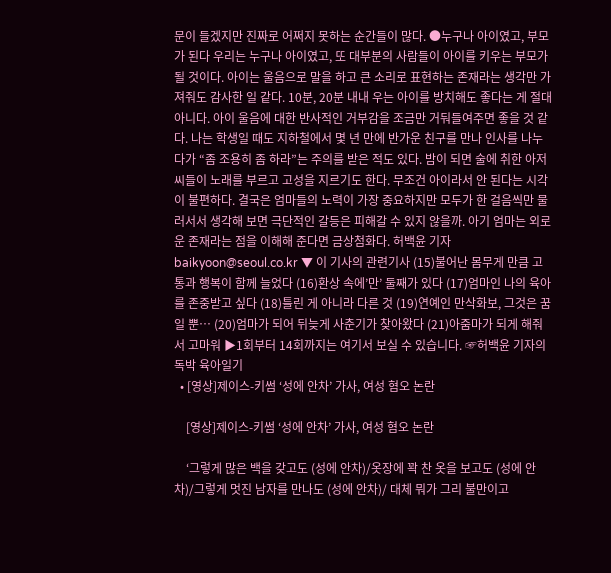문이 들겠지만 진짜로 어쩌지 못하는 순간들이 많다. ●누구나 아이였고, 부모가 된다 우리는 누구나 아이였고, 또 대부분의 사람들이 아이를 키우는 부모가 될 것이다. 아이는 울음으로 말을 하고 큰 소리로 표현하는 존재라는 생각만 가져줘도 감사한 일 같다. 10분, 20분 내내 우는 아이를 방치해도 좋다는 게 절대 아니다. 아이 울음에 대한 반사적인 거부감을 조금만 거둬들여주면 좋을 것 같다. 나는 학생일 때도 지하철에서 몇 년 만에 반가운 친구를 만나 인사를 나누다가 “좀 조용히 좀 하라”는 주의를 받은 적도 있다. 밤이 되면 술에 취한 아저씨들이 노래를 부르고 고성을 지르기도 한다. 무조건 아이라서 안 된다는 시각이 불편하다. 결국은 엄마들의 노력이 가장 중요하지만 모두가 한 걸음씩만 물러서서 생각해 보면 극단적인 갈등은 피해갈 수 있지 않을까. 아기 엄마는 외로운 존재라는 점을 이해해 준다면 금상첨화다. 허백윤 기자 baikyoon@seoul.co.kr ▼ 이 기사의 관련기사 (15)불어난 몸무게 만큼 고통과 행복이 함께 늘었다 (16)환상 속에’만’ 둘째가 있다 (17)엄마인 나의 육아를 존중받고 싶다 (18)틀린 게 아니라 다른 것 (19)연예인 만삭화보, 그것은 꿈일 뿐… (20)엄마가 되어 뒤늦게 사춘기가 찾아왔다 (21)아줌마가 되게 해줘서 고마워 ▶1회부터 14회까지는 여기서 보실 수 있습니다. ☞허백윤 기자의 독박 육아일기
  • [영상]제이스-키썸 ‘성에 안차’ 가사, 여성 혐오 논란

    [영상]제이스-키썸 ‘성에 안차’ 가사, 여성 혐오 논란

    ‘그렇게 많은 백을 갖고도 (성에 안차)/옷장에 꽉 찬 옷을 보고도 (성에 안차)/그렇게 멋진 남자를 만나도 (성에 안차)/ 대체 뭐가 그리 불만이고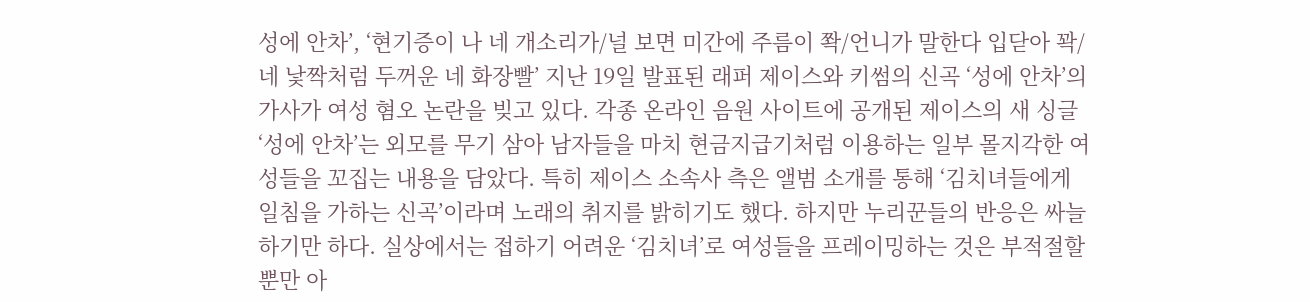성에 안차’, ‘현기증이 나 네 개소리가/널 보면 미간에 주름이 쫙/언니가 말한다 입닫아 꽉/네 낯짝처럼 두꺼운 네 화장빨’ 지난 19일 발표된 래퍼 제이스와 키썸의 신곡 ‘성에 안차’의 가사가 여성 혐오 논란을 빚고 있다. 각종 온라인 음원 사이트에 공개된 제이스의 새 싱글 ‘성에 안차’는 외모를 무기 삼아 남자들을 마치 현금지급기처럼 이용하는 일부 몰지각한 여성들을 꼬집는 내용을 담았다. 특히 제이스 소속사 측은 앨범 소개를 통해 ‘김치녀들에게 일침을 가하는 신곡’이라며 노래의 취지를 밝히기도 했다. 하지만 누리꾼들의 반응은 싸늘하기만 하다. 실상에서는 접하기 어려운 ‘김치녀’로 여성들을 프레이밍하는 것은 부적절할 뿐만 아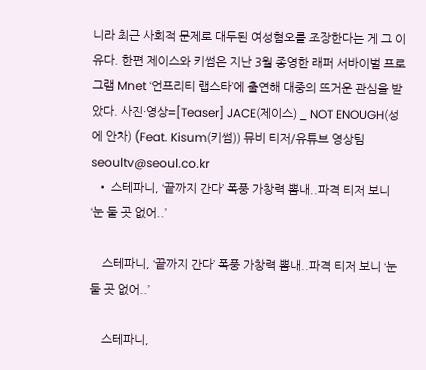니라 최근 사회적 문제로 대두된 여성혐오를 조장한다는 게 그 이유다. 한편 제이스와 키썸은 지난 3월 종영한 래퍼 서바이벌 프로그램 Mnet ‘언프리티 랩스타’에 출연해 대중의 뜨거운 관심을 받았다. 사진·영상=[Teaser] JACE(제이스) _ NOT ENOUGH(성에 안차) (Feat. Kisum(키썸)) 뮤비 티저/유튜브 영상팀 seoultv@seoul.co.kr
  • 스테파니, ‘끝까지 간다’ 폭풍 가창력 뽐내..파격 티저 보니 ‘눈 둘 곳 없어..’

    스테파니, ‘끝까지 간다’ 폭풍 가창력 뽐내..파격 티저 보니 ‘눈 둘 곳 없어..’

    스테파니,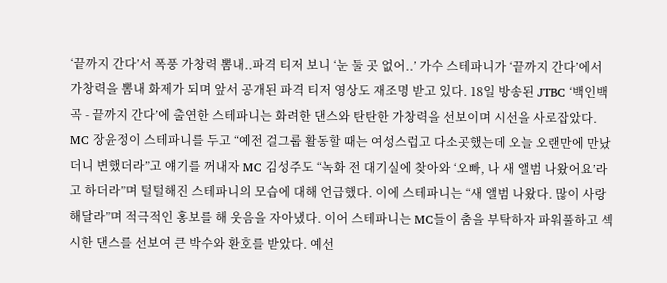‘끝까지 간다’서 폭풍 가창력 뽐내..파격 티저 보니 ‘눈 둘 곳 없어..’ 가수 스테파니가 ‘끝까지 간다’에서 가창력을 뽐내 화제가 되며 앞서 공개된 파격 티저 영상도 재조명 받고 있다. 18일 방송된 JTBC ‘백인백곡 - 끝까지 간다’에 출연한 스테파니는 화려한 댄스와 탄탄한 가창력을 선보이며 시선을 사로잡았다. MC 장윤정이 스테파니를 두고 “예전 걸그룹 활동할 때는 여성스럽고 다소곳했는데 오늘 오랜만에 만났더니 변했더라”고 얘기를 꺼내자 MC 김성주도 “녹화 전 대기실에 찾아와 ‘오빠, 나 새 앨범 나왔어요’라고 하더라”며 털털해진 스테파니의 모습에 대해 언급했다. 이에 스테파니는 “새 앨범 나왔다. 많이 사랑해달라”며 적극적인 홍보를 해 웃음을 자아냈다. 이어 스테파니는 MC들이 춤을 부탁하자 파워풀하고 섹시한 댄스를 선보여 큰 박수와 환호를 받았다. 예선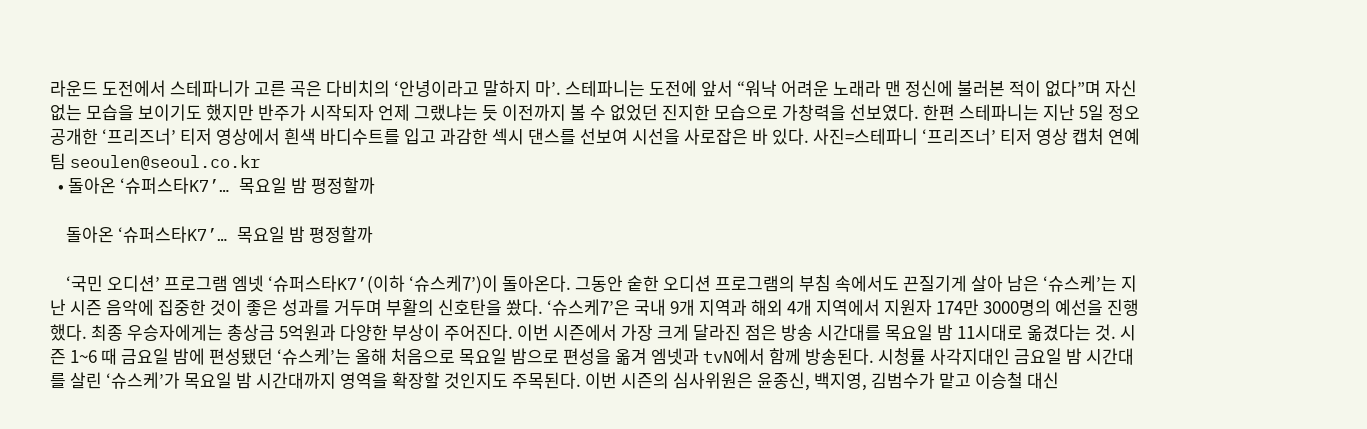라운드 도전에서 스테파니가 고른 곡은 다비치의 ‘안녕이라고 말하지 마’. 스테파니는 도전에 앞서 “워낙 어려운 노래라 맨 정신에 불러본 적이 없다”며 자신 없는 모습을 보이기도 했지만 반주가 시작되자 언제 그랬냐는 듯 이전까지 볼 수 없었던 진지한 모습으로 가창력을 선보였다. 한편 스테파니는 지난 5일 정오 공개한 ‘프리즈너’ 티저 영상에서 흰색 바디수트를 입고 과감한 섹시 댄스를 선보여 시선을 사로잡은 바 있다. 사진=스테파니 ‘프리즈너’ 티저 영상 캡처 연예팀 seoulen@seoul.co.kr
  • 돌아온 ‘슈퍼스타K7’… 목요일 밤 평정할까

    돌아온 ‘슈퍼스타K7’… 목요일 밤 평정할까

    ‘국민 오디션’ 프로그램 엠넷 ‘슈퍼스타K7’(이하 ‘슈스케7’)이 돌아온다. 그동안 숱한 오디션 프로그램의 부침 속에서도 끈질기게 살아 남은 ‘슈스케’는 지난 시즌 음악에 집중한 것이 좋은 성과를 거두며 부활의 신호탄을 쐈다. ‘슈스케7’은 국내 9개 지역과 해외 4개 지역에서 지원자 174만 3000명의 예선을 진행했다. 최종 우승자에게는 총상금 5억원과 다양한 부상이 주어진다. 이번 시즌에서 가장 크게 달라진 점은 방송 시간대를 목요일 밤 11시대로 옮겼다는 것. 시즌 1~6 때 금요일 밤에 편성됐던 ‘슈스케’는 올해 처음으로 목요일 밤으로 편성을 옮겨 엠넷과 tvN에서 함께 방송된다. 시청률 사각지대인 금요일 밤 시간대를 살린 ‘슈스케’가 목요일 밤 시간대까지 영역을 확장할 것인지도 주목된다. 이번 시즌의 심사위원은 윤종신, 백지영, 김범수가 맡고 이승철 대신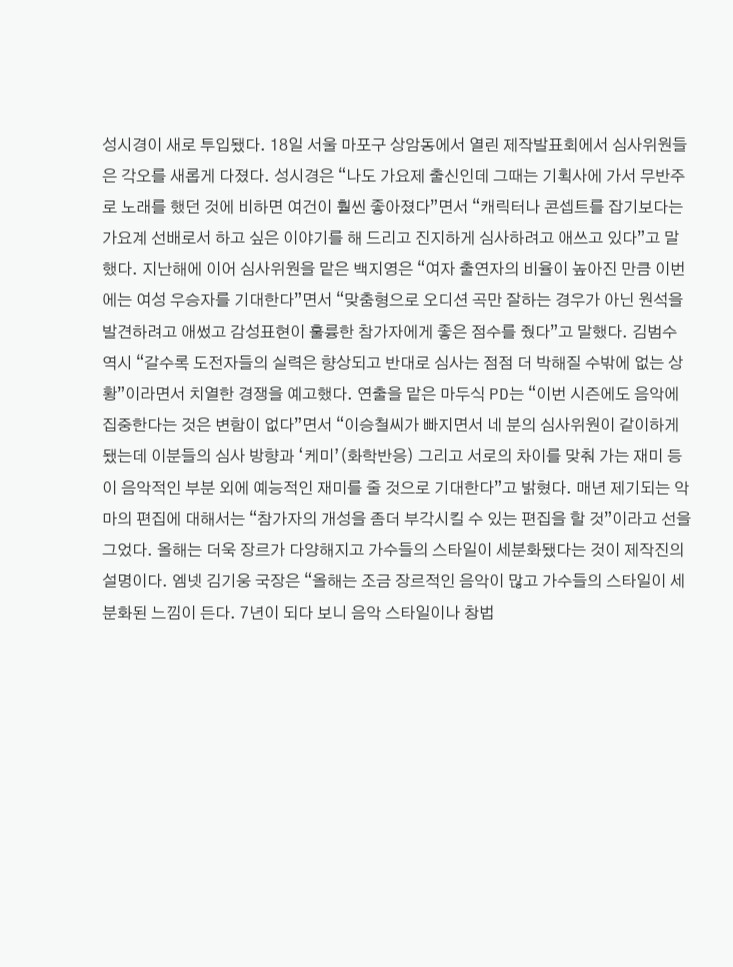성시경이 새로 투입됐다. 18일 서울 마포구 상암동에서 열린 제작발표회에서 심사위원들은 각오를 새롭게 다졌다. 성시경은 “나도 가요제 출신인데 그때는 기획사에 가서 무반주로 노래를 했던 것에 비하면 여건이 훨씬 좋아졌다”면서 “캐릭터나 콘셉트를 잡기보다는 가요계 선배로서 하고 싶은 이야기를 해 드리고 진지하게 심사하려고 애쓰고 있다”고 말했다. 지난해에 이어 심사위원을 맡은 백지영은 “여자 출연자의 비율이 높아진 만큼 이번에는 여성 우승자를 기대한다”면서 “맞춤형으로 오디션 곡만 잘하는 경우가 아닌 원석을 발견하려고 애썼고 감성표현이 훌륭한 참가자에게 좋은 점수를 줬다”고 말했다. 김범수 역시 “갈수록 도전자들의 실력은 향상되고 반대로 심사는 점점 더 박해질 수밖에 없는 상황”이라면서 치열한 경쟁을 예고했다. 연출을 맡은 마두식 PD는 “이번 시즌에도 음악에 집중한다는 것은 변함이 없다”면서 “이승철씨가 빠지면서 네 분의 심사위원이 같이하게 됐는데 이분들의 심사 방향과 ‘케미’(화학반응) 그리고 서로의 차이를 맞춰 가는 재미 등이 음악적인 부분 외에 예능적인 재미를 줄 것으로 기대한다”고 밝혔다. 매년 제기되는 악마의 편집에 대해서는 “참가자의 개성을 좀더 부각시킬 수 있는 편집을 할 것”이라고 선을 그었다. 올해는 더욱 장르가 다양해지고 가수들의 스타일이 세분화됐다는 것이 제작진의 설명이다. 엠넷 김기웅 국장은 “올해는 조금 장르적인 음악이 많고 가수들의 스타일이 세분화된 느낌이 든다. 7년이 되다 보니 음악 스타일이나 창법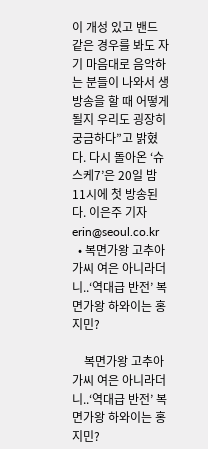이 개성 있고 밴드 같은 경우를 봐도 자기 마음대로 음악하는 분들이 나와서 생방송을 할 때 어떻게 될지 우리도 굉장히 궁금하다”고 밝혔다. 다시 돌아온 ‘슈스케7’은 20일 밤 11시에 첫 방송된다. 이은주 기자 erin@seoul.co.kr
  • 복면가왕 고추아가씨 여은 아니라더니..‘역대급 반전’ 복면가왕 하와이는 홍지민?

    복면가왕 고추아가씨 여은 아니라더니..‘역대급 반전’ 복면가왕 하와이는 홍지민?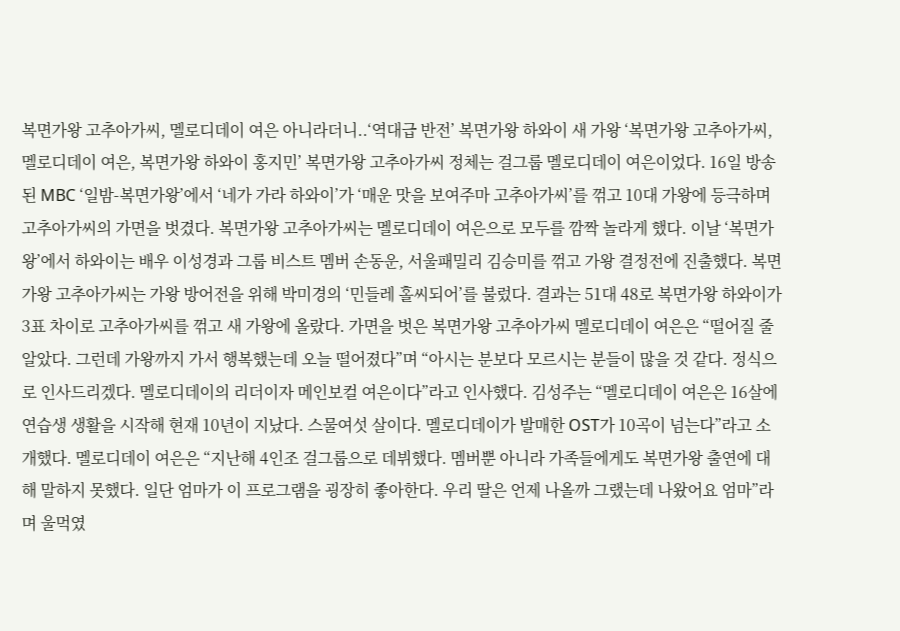복면가왕 고추아가씨, 멜로디데이 여은 아니라더니..‘역대급 반전’ 복면가왕 하와이 새 가왕 ‘복면가왕 고추아가씨, 멜로디데이 여은, 복면가왕 하와이 홍지민’ 복면가왕 고추아가씨 정체는 걸그룹 멜로디데이 여은이었다. 16일 방송된 MBC ‘일밤-복면가왕’에서 ‘네가 가라 하와이’가 ‘매운 맛을 보여주마 고추아가씨’를 꺾고 10대 가왕에 등극하며 고추아가씨의 가면을 벗겼다. 복면가왕 고추아가씨는 멜로디데이 여은으로 모두를 깜짝 놀라게 했다. 이날 ‘복면가왕’에서 하와이는 배우 이성경과 그룹 비스트 멤버 손동운, 서울패밀리 김승미를 꺾고 가왕 결정전에 진출했다. 복면가왕 고추아가씨는 가왕 방어전을 위해 박미경의 ‘민들레 홀씨되어’를 불렀다. 결과는 51대 48로 복면가왕 하와이가 3표 차이로 고추아가씨를 꺾고 새 가왕에 올랐다. 가면을 벗은 복면가왕 고추아가씨 멜로디데이 여은은 “떨어질 줄 알았다. 그런데 가왕까지 가서 행복했는데 오늘 떨어졌다”며 “아시는 분보다 모르시는 분들이 많을 것 같다. 정식으로 인사드리겠다. 멜로디데이의 리더이자 메인보컬 여은이다”라고 인사했다. 김성주는 “멜로디데이 여은은 16살에 연습생 생활을 시작해 현재 10년이 지났다. 스물여섯 살이다. 멜로디데이가 발매한 OST가 10곡이 넘는다”라고 소개했다. 멜로디데이 여은은 “지난해 4인조 걸그룹으로 데뷔했다. 멤버뿐 아니라 가족들에게도 복면가왕 출연에 대해 말하지 못했다. 일단 엄마가 이 프로그램을 굉장히 좋아한다. 우리 딸은 언제 나올까 그랬는데 나왔어요 엄마”라며 울먹였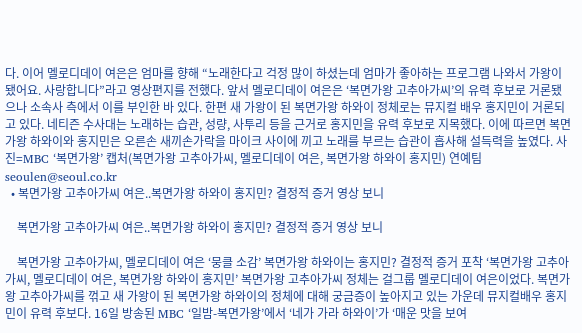다. 이어 멜로디데이 여은은 엄마를 향해 “노래한다고 걱정 많이 하셨는데 엄마가 좋아하는 프로그램 나와서 가왕이 됐어요. 사랑합니다”라고 영상편지를 전했다. 앞서 멜로디데이 여은은 ‘복면가왕 고추아가씨’의 유력 후보로 거론됐으나 소속사 측에서 이를 부인한 바 있다. 한편 새 가왕이 된 복면가왕 하와이 정체로는 뮤지컬 배우 홍지민이 거론되고 있다. 네티즌 수사대는 노래하는 습관, 성량, 사투리 등을 근거로 홍지민을 유력 후보로 지목했다. 이에 따르면 복면가왕 하와이와 홍지민은 오른손 새끼손가락을 마이크 사이에 끼고 노래를 부르는 습관이 흡사해 설득력을 높였다. 사진=MBC ‘복면가왕’ 캡처(복면가왕 고추아가씨, 멜로디데이 여은, 복면가왕 하와이 홍지민) 연예팀 seoulen@seoul.co.kr
  • 복면가왕 고추아가씨 여은..복면가왕 하와이 홍지민? 결정적 증거 영상 보니

    복면가왕 고추아가씨 여은..복면가왕 하와이 홍지민? 결정적 증거 영상 보니

    복면가왕 고추아가씨, 멜로디데이 여은 ‘뭉클 소감’ 복면가왕 하와이는 홍지민? 결정적 증거 포착 ‘복면가왕 고추아가씨, 멜로디데이 여은, 복면가왕 하와이 홍지민’ 복면가왕 고추아가씨 정체는 걸그룹 멜로디데이 여은이었다. 복면가왕 고추아가씨를 꺾고 새 가왕이 된 복면가왕 하와이의 정체에 대해 궁금증이 높아지고 있는 가운데 뮤지컬배우 홍지민이 유력 후보다. 16일 방송된 MBC ‘일밤-복면가왕’에서 ‘네가 가라 하와이’가 ‘매운 맛을 보여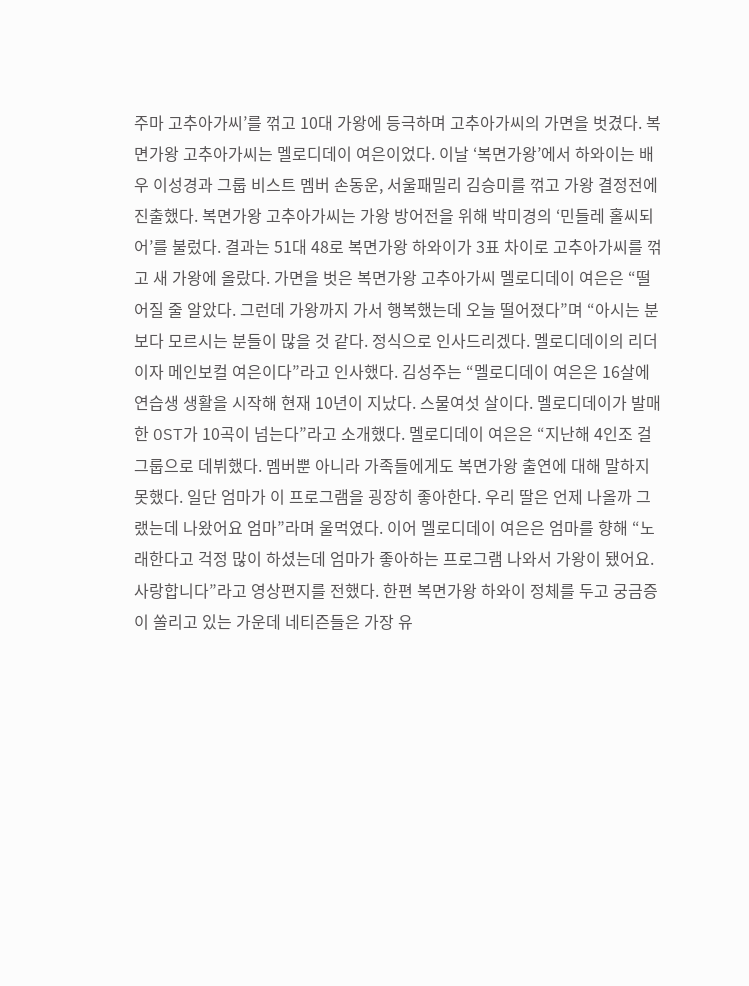주마 고추아가씨’를 꺾고 10대 가왕에 등극하며 고추아가씨의 가면을 벗겼다. 복면가왕 고추아가씨는 멜로디데이 여은이었다. 이날 ‘복면가왕’에서 하와이는 배우 이성경과 그룹 비스트 멤버 손동운, 서울패밀리 김승미를 꺾고 가왕 결정전에 진출했다. 복면가왕 고추아가씨는 가왕 방어전을 위해 박미경의 ‘민들레 홀씨되어’를 불렀다. 결과는 51대 48로 복면가왕 하와이가 3표 차이로 고추아가씨를 꺾고 새 가왕에 올랐다. 가면을 벗은 복면가왕 고추아가씨 멜로디데이 여은은 “떨어질 줄 알았다. 그런데 가왕까지 가서 행복했는데 오늘 떨어졌다”며 “아시는 분보다 모르시는 분들이 많을 것 같다. 정식으로 인사드리겠다. 멜로디데이의 리더이자 메인보컬 여은이다”라고 인사했다. 김성주는 “멜로디데이 여은은 16살에 연습생 생활을 시작해 현재 10년이 지났다. 스물여섯 살이다. 멜로디데이가 발매한 OST가 10곡이 넘는다”라고 소개했다. 멜로디데이 여은은 “지난해 4인조 걸그룹으로 데뷔했다. 멤버뿐 아니라 가족들에게도 복면가왕 출연에 대해 말하지 못했다. 일단 엄마가 이 프로그램을 굉장히 좋아한다. 우리 딸은 언제 나올까 그랬는데 나왔어요 엄마”라며 울먹였다. 이어 멜로디데이 여은은 엄마를 향해 “노래한다고 걱정 많이 하셨는데 엄마가 좋아하는 프로그램 나와서 가왕이 됐어요. 사랑합니다”라고 영상편지를 전했다. 한편 복면가왕 하와이 정체를 두고 궁금증이 쏠리고 있는 가운데 네티즌들은 가장 유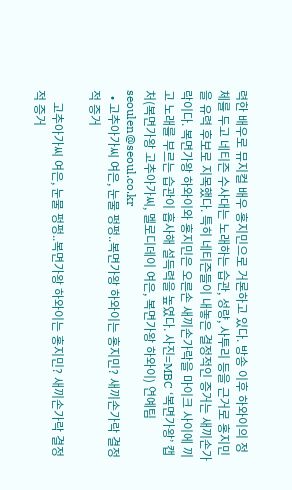력한 배우로 뮤지컬 배우 홍지민으로 거론하고 있다. 방송 이후 하와이의 정체를 두고 네티즌 수사대는 노래하는 습관, 성량, 사투리 등을 근거로 홍지민을 유력 후보로 지목했다. 특히 네티즌들이 내놓은 결정적인 증거는 새끼손가락이다. 복면가왕 하와이와 홍지민은 오른손 새끼손가락을 마이크 사이에 끼고 노래를 부르는 습관이 흡사해 설득력을 높였다. 사진=MBC ‘복면가왕’ 캡처(복면가왕 고추아가씨, 멜로디데이 여은, 복면가왕 하와이) 연예팀 seoulen@seoul.co.kr
  • 고추아가씨 여은, 눈물 펑펑..복면가왕 하와이는 홍지민? 새끼손가락 결정적 증거

    고추아가씨 여은, 눈물 펑펑..복면가왕 하와이는 홍지민? 새끼손가락 결정적 증거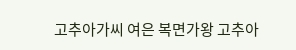고추아가씨 여은 복면가왕 고추아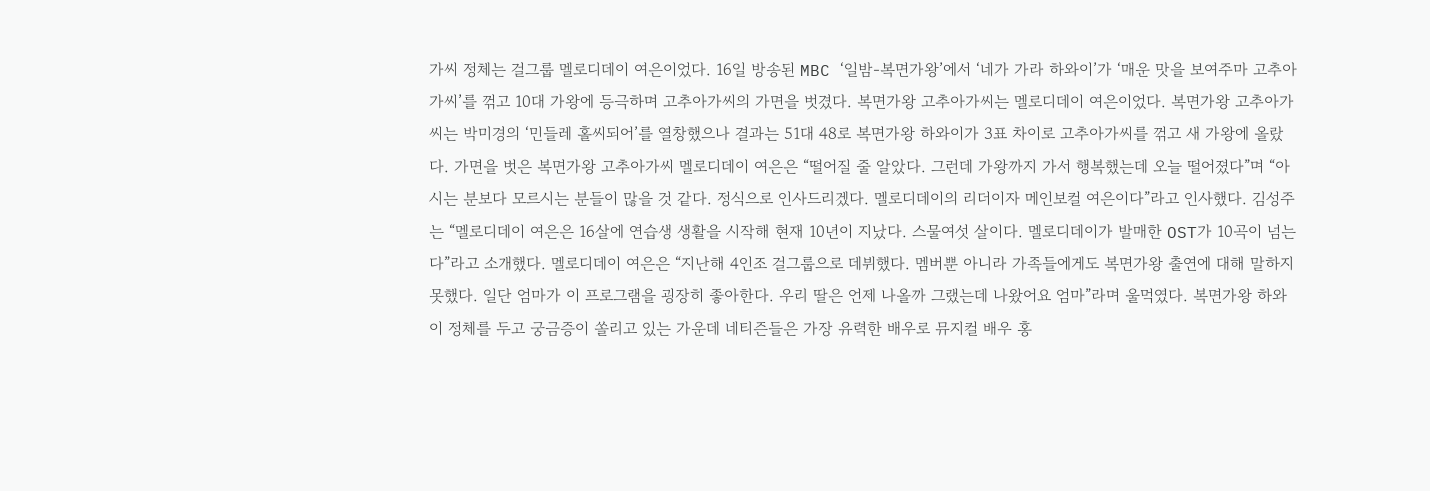가씨 정체는 걸그룹 멜로디데이 여은이었다. 16일 방송된 MBC ‘일밤-복면가왕’에서 ‘네가 가라 하와이’가 ‘매운 맛을 보여주마 고추아가씨’를 꺾고 10대 가왕에 등극하며 고추아가씨의 가면을 벗겼다. 복면가왕 고추아가씨는 멜로디데이 여은이었다. 복면가왕 고추아가씨는 박미경의 ‘민들레 홀씨되어’를 열창했으나 결과는 51대 48로 복면가왕 하와이가 3표 차이로 고추아가씨를 꺾고 새 가왕에 올랐다. 가면을 벗은 복면가왕 고추아가씨 멜로디데이 여은은 “떨어질 줄 알았다. 그런데 가왕까지 가서 행복했는데 오늘 떨어졌다”며 “아시는 분보다 모르시는 분들이 많을 것 같다. 정식으로 인사드리겠다. 멜로디데이의 리더이자 메인보컬 여은이다”라고 인사했다. 김성주는 “멜로디데이 여은은 16살에 연습생 생활을 시작해 현재 10년이 지났다. 스물여섯 살이다. 멜로디데이가 발매한 OST가 10곡이 넘는다”라고 소개했다. 멜로디데이 여은은 “지난해 4인조 걸그룹으로 데뷔했다. 멤버뿐 아니라 가족들에게도 복면가왕 출연에 대해 말하지 못했다. 일단 엄마가 이 프로그램을 굉장히 좋아한다. 우리 딸은 언제 나올까 그랬는데 나왔어요 엄마”라며 울먹였다. 복면가왕 하와이 정체를 두고 궁금증이 쏠리고 있는 가운데 네티즌들은 가장 유력한 배우로 뮤지컬 배우 홍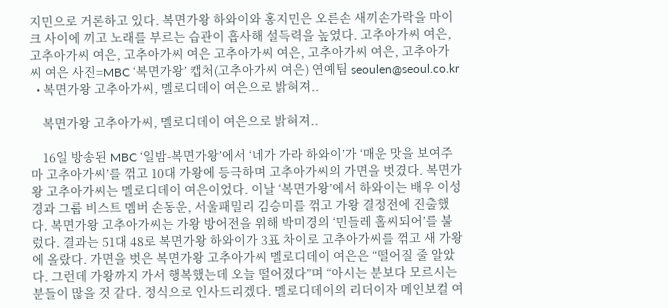지민으로 거론하고 있다. 복면가왕 하와이와 홍지민은 오른손 새끼손가락을 마이크 사이에 끼고 노래를 부르는 습관이 흡사해 설득력을 높였다. 고추아가씨 여은, 고추아가씨 여은, 고추아가씨 여은 고추아가씨 여은, 고추아가씨 여은, 고추아가씨 여은 사진=MBC ‘복면가왕’ 캡처(고추아가씨 여은) 연예팀 seoulen@seoul.co.kr
  • 복면가왕 고추아가씨, 멜로디데이 여은으로 밝혀져..

    복면가왕 고추아가씨, 멜로디데이 여은으로 밝혀져..

    16일 방송된 MBC ‘일밤-복면가왕’에서 ‘네가 가라 하와이’가 ‘매운 맛을 보여주마 고추아가씨’를 꺾고 10대 가왕에 등극하며 고추아가씨의 가면을 벗겼다. 복면가왕 고추아가씨는 멜로디데이 여은이었다. 이날 ‘복면가왕’에서 하와이는 배우 이성경과 그룹 비스트 멤버 손동운, 서울패밀리 김승미를 꺾고 가왕 결정전에 진출했다. 복면가왕 고추아가씨는 가왕 방어전을 위해 박미경의 ‘민들레 홀씨되어’를 불렀다. 결과는 51대 48로 복면가왕 하와이가 3표 차이로 고추아가씨를 꺾고 새 가왕에 올랐다. 가면을 벗은 복면가왕 고추아가씨 멜로디데이 여은은 “떨어질 줄 알았다. 그런데 가왕까지 가서 행복했는데 오늘 떨어졌다”며 “아시는 분보다 모르시는 분들이 많을 것 같다. 정식으로 인사드리겠다. 멜로디데이의 리더이자 메인보컬 여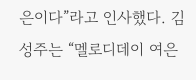은이다”라고 인사했다. 김성주는 “멜로디데이 여은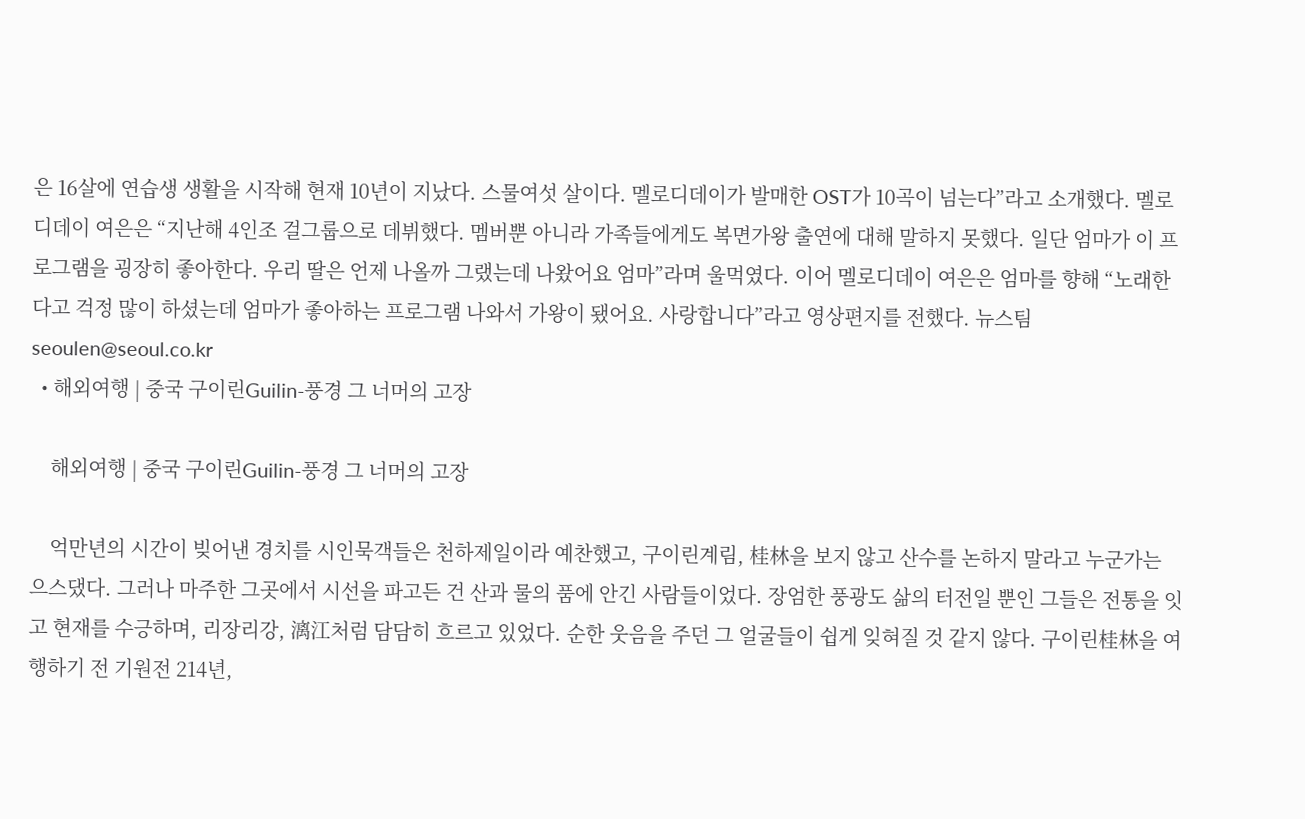은 16살에 연습생 생활을 시작해 현재 10년이 지났다. 스물여섯 살이다. 멜로디데이가 발매한 OST가 10곡이 넘는다”라고 소개했다. 멜로디데이 여은은 “지난해 4인조 걸그룹으로 데뷔했다. 멤버뿐 아니라 가족들에게도 복면가왕 출연에 대해 말하지 못했다. 일단 엄마가 이 프로그램을 굉장히 좋아한다. 우리 딸은 언제 나올까 그랬는데 나왔어요 엄마”라며 울먹였다. 이어 멜로디데이 여은은 엄마를 향해 “노래한다고 걱정 많이 하셨는데 엄마가 좋아하는 프로그램 나와서 가왕이 됐어요. 사랑합니다”라고 영상편지를 전했다. 뉴스팀 seoulen@seoul.co.kr
  • 해외여행 | 중국 구이린Guilin-풍경 그 너머의 고장

    해외여행 | 중국 구이린Guilin-풍경 그 너머의 고장

    억만년의 시간이 빚어낸 경치를 시인묵객들은 천하제일이라 예찬했고, 구이린계림, 桂林을 보지 않고 산수를 논하지 말라고 누군가는 으스댔다. 그러나 마주한 그곳에서 시선을 파고든 건 산과 물의 품에 안긴 사람들이었다. 장엄한 풍광도 삶의 터전일 뿐인 그들은 전통을 잇고 현재를 수긍하며, 리장리강, 漓江처럼 담담히 흐르고 있었다. 순한 웃음을 주던 그 얼굴들이 쉽게 잊혀질 것 같지 않다. 구이린桂林을 여행하기 전 기원전 214년,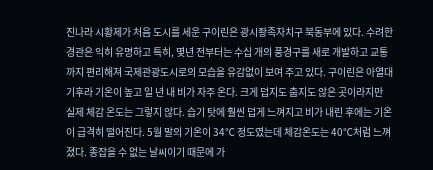진나라 시황제가 처음 도시를 세운 구이린은 광시좡족자치구 북동부에 있다. 수려한 경관은 익히 유명하고 특히, 몇년 전부터는 수십 개의 풍경구를 새로 개발하고 교통까지 편리해져 국제관광도시로의 모습을 유감없이 보여 주고 있다. 구이린은 아열대 기후라 기온이 높고 일 년 내 비가 자주 온다. 크게 덥지도 춥지도 않은 곳이라지만 실제 체감 온도는 그렇지 않다. 습기 탓에 훨씬 덥게 느껴지고 비가 내린 후에는 기온이 급격히 떨어진다. 5월 말의 기온이 34℃ 정도였는데 체감온도는 40℃처럼 느껴졌다. 종잡을 수 없는 날씨이기 때문에 가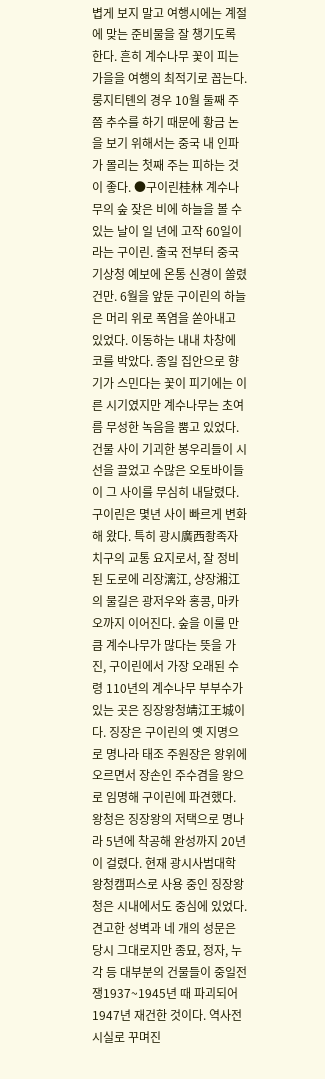볍게 보지 말고 여행시에는 계절에 맞는 준비물을 잘 챙기도록 한다. 흔히 계수나무 꽃이 피는 가을을 여행의 최적기로 꼽는다. 룽지티톈의 경우 10월 둘째 주쯤 추수를 하기 때문에 황금 논을 보기 위해서는 중국 내 인파가 몰리는 첫째 주는 피하는 것이 좋다. ●구이린桂林 계수나무의 숲 잦은 비에 하늘을 볼 수 있는 날이 일 년에 고작 60일이라는 구이린. 출국 전부터 중국 기상청 예보에 온통 신경이 쏠렸건만. 6월을 앞둔 구이린의 하늘은 머리 위로 폭염을 쏟아내고 있었다. 이동하는 내내 차창에 코를 박았다. 종일 집안으로 향기가 스민다는 꽃이 피기에는 이른 시기였지만 계수나무는 초여름 무성한 녹음을 뿜고 있었다. 건물 사이 기괴한 봉우리들이 시선을 끌었고 수많은 오토바이들이 그 사이를 무심히 내달렸다. 구이린은 몇년 사이 빠르게 변화해 왔다. 특히 광시廣西좡족자치구의 교통 요지로서, 잘 정비된 도로에 리장漓江, 샹장湘江의 물길은 광저우와 홍콩, 마카오까지 이어진다. 숲을 이룰 만큼 계수나무가 많다는 뜻을 가진, 구이린에서 가장 오래된 수령 110년의 계수나무 부부수가 있는 곳은 징장왕청靖江王城이다. 징장은 구이린의 옛 지명으로 명나라 태조 주원장은 왕위에 오르면서 장손인 주수겸을 왕으로 임명해 구이린에 파견했다. 왕청은 징장왕의 저택으로 명나라 5년에 착공해 완성까지 20년이 걸렸다. 현재 광시사범대학 왕청캠퍼스로 사용 중인 징장왕청은 시내에서도 중심에 있었다. 견고한 성벽과 네 개의 성문은 당시 그대로지만 종묘, 정자, 누각 등 대부분의 건물들이 중일전쟁1937~1945년 때 파괴되어 1947년 재건한 것이다. 역사전시실로 꾸며진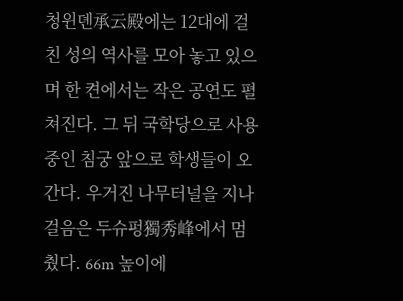청윈뎬承云殿에는 12대에 걸친 성의 역사를 모아 놓고 있으며 한 켠에서는 작은 공연도 펼쳐진다. 그 뒤 국학당으로 사용 중인 침궁 앞으로 학생들이 오간다. 우거진 나무터널을 지나 걸음은 두슈펑獨秀峰에서 멈췄다. 66m 높이에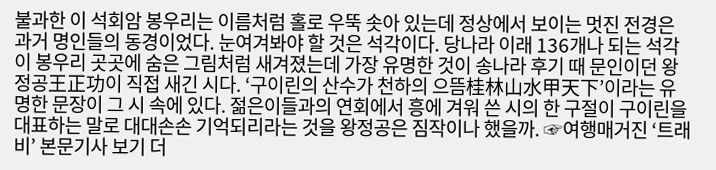불과한 이 석회암 봉우리는 이름처럼 홀로 우뚝 솟아 있는데 정상에서 보이는 멋진 전경은 과거 명인들의 동경이었다. 눈여겨봐야 할 것은 석각이다. 당나라 이래 136개나 되는 석각이 봉우리 곳곳에 숨은 그림처럼 새겨졌는데 가장 유명한 것이 송나라 후기 때 문인이던 왕정공王正功이 직접 새긴 시다. ‘구이린의 산수가 천하의 으뜸桂林山水甲天下’이라는 유명한 문장이 그 시 속에 있다. 젊은이들과의 연회에서 흥에 겨워 쓴 시의 한 구절이 구이린을 대표하는 말로 대대손손 기억되리라는 것을 왕정공은 짐작이나 했을까. ☞여행매거진 ‘트래비’ 본문기사 보기 더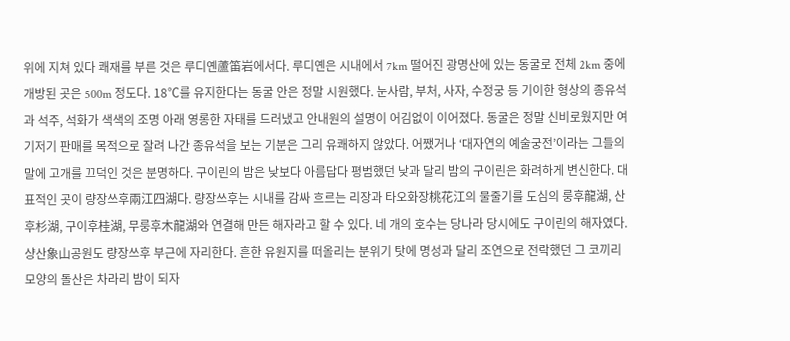위에 지쳐 있다 쾌재를 부른 것은 루디옌蘆笛岩에서다. 루디옌은 시내에서 7km 떨어진 광명산에 있는 동굴로 전체 2km 중에 개방된 곳은 500m 정도다. 18℃를 유지한다는 동굴 안은 정말 시원했다. 눈사람, 부처, 사자, 수정궁 등 기이한 형상의 종유석과 석주, 석화가 색색의 조명 아래 영롱한 자태를 드러냈고 안내원의 설명이 어김없이 이어졌다. 동굴은 정말 신비로웠지만 여기저기 판매를 목적으로 잘려 나간 종유석을 보는 기분은 그리 유쾌하지 않았다. 어쨌거나 ‘대자연의 예술궁전’이라는 그들의 말에 고개를 끄덕인 것은 분명하다. 구이린의 밤은 낮보다 아름답다 평범했던 낮과 달리 밤의 구이린은 화려하게 변신한다. 대표적인 곳이 량장쓰후兩江四湖다. 량장쓰후는 시내를 감싸 흐르는 리장과 타오화장桃花江의 물줄기를 도심의 룽후龍湖, 산후杉湖, 구이후桂湖, 무룽후木龍湖와 연결해 만든 해자라고 할 수 있다. 네 개의 호수는 당나라 당시에도 구이린의 해자였다. 샹산象山공원도 량장쓰후 부근에 자리한다. 흔한 유원지를 떠올리는 분위기 탓에 명성과 달리 조연으로 전락했던 그 코끼리 모양의 돌산은 차라리 밤이 되자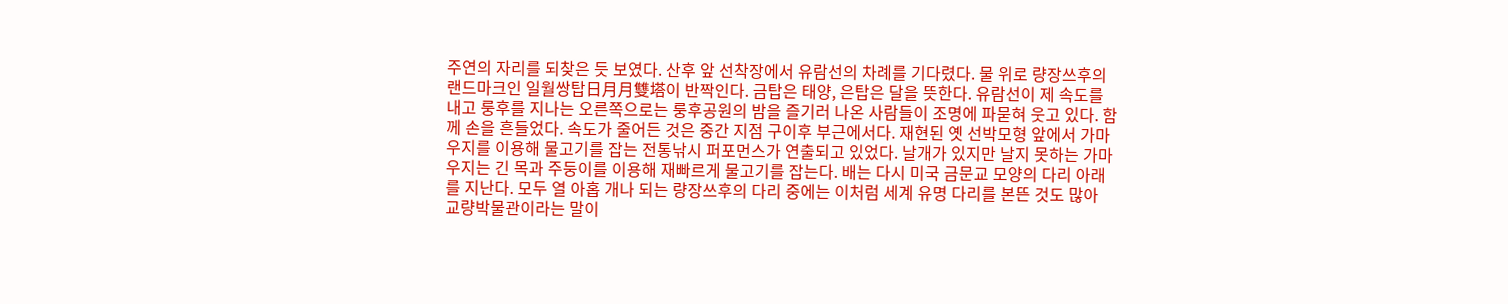주연의 자리를 되찾은 듯 보였다. 산후 앞 선착장에서 유람선의 차례를 기다렸다. 물 위로 량장쓰후의 랜드마크인 일월쌍탑日月月雙塔이 반짝인다. 금탑은 태양, 은탑은 달을 뜻한다. 유람선이 제 속도를 내고 룽후를 지나는 오른쪽으로는 룽후공원의 밤을 즐기러 나온 사람들이 조명에 파묻혀 웃고 있다. 함께 손을 흔들었다. 속도가 줄어든 것은 중간 지점 구이후 부근에서다. 재현된 옛 선박모형 앞에서 가마우지를 이용해 물고기를 잡는 전통낚시 퍼포먼스가 연출되고 있었다. 날개가 있지만 날지 못하는 가마우지는 긴 목과 주둥이를 이용해 재빠르게 물고기를 잡는다. 배는 다시 미국 금문교 모양의 다리 아래를 지난다. 모두 열 아홉 개나 되는 량장쓰후의 다리 중에는 이처럼 세계 유명 다리를 본뜬 것도 많아 교량박물관이라는 말이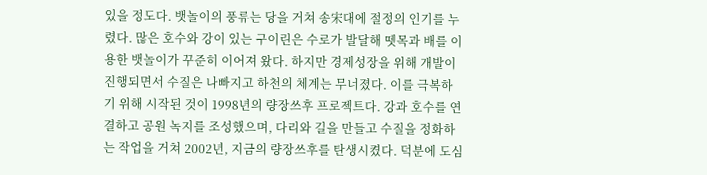있을 정도다. 뱃놀이의 풍류는 당을 거쳐 송宋대에 절정의 인기를 누렸다. 많은 호수와 강이 있는 구이린은 수로가 발달해 뗏목과 배를 이용한 뱃놀이가 꾸준히 이어져 왔다. 하지만 경제성장을 위해 개발이 진행되면서 수질은 나빠지고 하천의 체계는 무너졌다. 이를 극복하기 위해 시작된 것이 1998년의 량장쓰후 프로젝트다. 강과 호수를 연결하고 공원 녹지를 조성했으며, 다리와 길을 만들고 수질을 정화하는 작업을 거쳐 2002년, 지금의 량장쓰후를 탄생시켰다. 덕분에 도심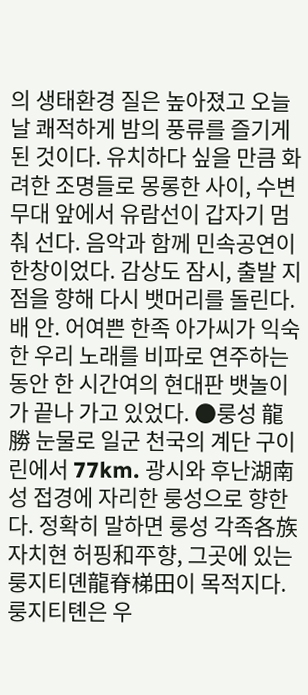의 생태환경 질은 높아졌고 오늘날 쾌적하게 밤의 풍류를 즐기게 된 것이다. 유치하다 싶을 만큼 화려한 조명들로 몽롱한 사이, 수변 무대 앞에서 유람선이 갑자기 멈춰 선다. 음악과 함께 민속공연이 한창이었다. 감상도 잠시, 출발 지점을 향해 다시 뱃머리를 돌린다. 배 안. 어여쁜 한족 아가씨가 익숙한 우리 노래를 비파로 연주하는 동안 한 시간여의 현대판 뱃놀이가 끝나 가고 있었다. ●룽성 龍勝 눈물로 일군 천국의 계단 구이린에서 77km. 광시와 후난湖南성 접경에 자리한 룽성으로 향한다. 정확히 말하면 룽성 각족各族자치현 허핑和平향, 그곳에 있는 룽지티뎬龍脊梯田이 목적지다. 룽지티톈은 우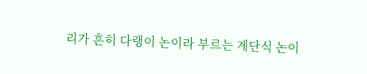리가 흔히 다랭이 논이라 부르는 계단식 논이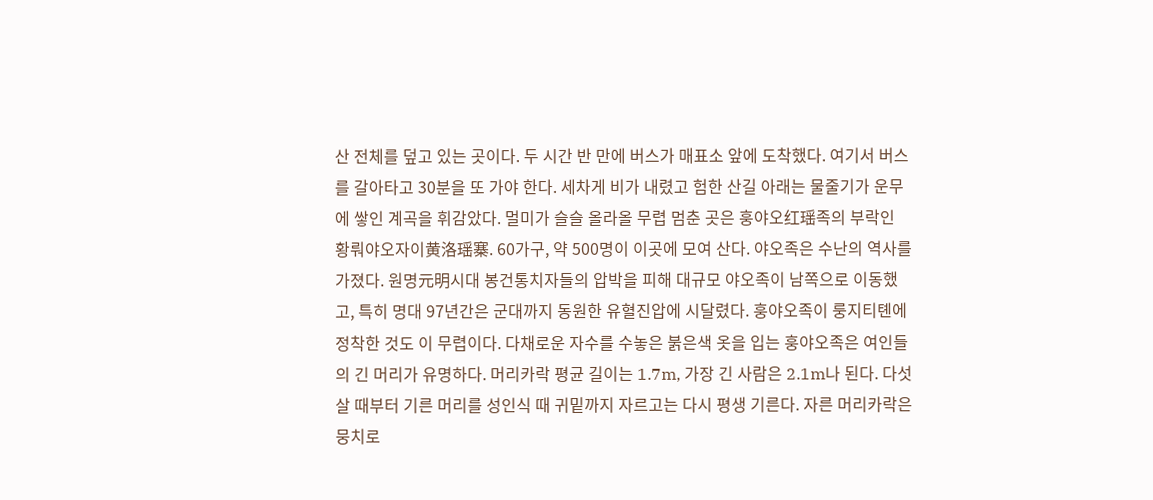산 전체를 덮고 있는 곳이다. 두 시간 반 만에 버스가 매표소 앞에 도착했다. 여기서 버스를 갈아타고 30분을 또 가야 한다. 세차게 비가 내렸고 험한 산길 아래는 물줄기가 운무에 쌓인 계곡을 휘감았다. 멀미가 슬슬 올라올 무렵 멈춘 곳은 훙야오红瑶족의 부락인 황뤄야오자이黄洛瑶寨. 60가구, 약 500명이 이곳에 모여 산다. 야오족은 수난의 역사를 가졌다. 원명元明시대 봉건통치자들의 압박을 피해 대규모 야오족이 남쪽으로 이동했고, 특히 명대 97년간은 군대까지 동원한 유혈진압에 시달렸다. 훙야오족이 룽지티톈에 정착한 것도 이 무렵이다. 다채로운 자수를 수놓은 붉은색 옷을 입는 훙야오족은 여인들의 긴 머리가 유명하다. 머리카락 평균 길이는 1.7m, 가장 긴 사람은 2.1m나 된다. 다섯살 때부터 기른 머리를 성인식 때 귀밑까지 자르고는 다시 평생 기른다. 자른 머리카락은 뭉치로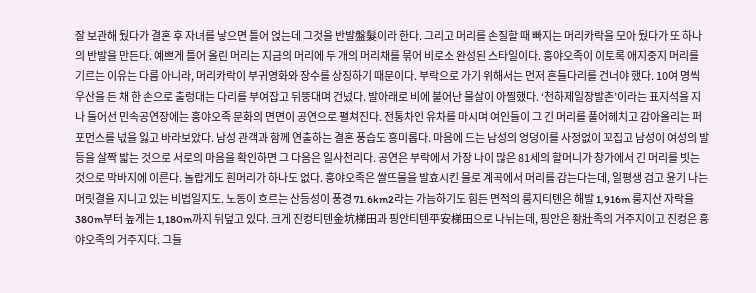잘 보관해 뒀다가 결혼 후 자녀를 낳으면 틀어 얹는데 그것을 반발盤髮이라 한다. 그리고 머리를 손질할 때 빠지는 머리카락을 모아 뒀다가 또 하나의 반발을 만든다. 예쁘게 틀어 올린 머리는 지금의 머리에 두 개의 머리채를 묶어 비로소 완성된 스타일이다. 훙야오족이 이토록 애지중지 머리를 기르는 이유는 다름 아니라, 머리카락이 부귀영화와 장수를 상징하기 때문이다. 부락으로 가기 위해서는 먼저 흔들다리를 건너야 했다. 10여 명씩 우산을 든 채 한 손으로 출렁대는 다리를 부여잡고 뒤뚱대며 건넜다. 발아래로 비에 불어난 물살이 아찔했다. ‘천하제일장발촌’이라는 표지석을 지나 들어선 민속공연장에는 훙야오족 문화의 면면이 공연으로 펼쳐진다. 전통차인 유차를 마시며 여인들이 그 긴 머리를 풀어헤치고 감아올리는 퍼포먼스를 넋을 잃고 바라보았다. 남성 관객과 함께 연출하는 결혼 풍습도 흥미롭다. 마음에 드는 남성의 엉덩이를 사정없이 꼬집고 남성이 여성의 발등을 살짝 밟는 것으로 서로의 마음을 확인하면 그 다음은 일사천리다. 공연은 부락에서 가장 나이 많은 81세의 할머니가 창가에서 긴 머리를 빗는 것으로 막바지에 이른다. 놀랍게도 흰머리가 하나도 없다. 훙야오족은 쌀뜨물을 발효시킨 물로 계곡에서 머리를 감는다는데, 일평생 검고 윤기 나는 머릿결을 지니고 있는 비법일지도. 노동이 흐르는 산등성이 풍경 71.6km2라는 가늠하기도 힘든 면적의 룽지티톈은 해발 1,916m 룽지산 자락을 380m부터 높게는 1,180m까지 뒤덮고 있다. 크게 진컹티텐金坑梯田과 핑안티텐平安梯田으로 나뉘는데, 핑안은 좡壯족의 거주지이고 진컹은 훙야오족의 거주지다. 그들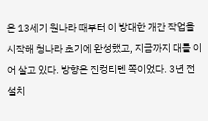은 13세기 원나라 때부터 이 방대한 개간 작업을 시작해 청나라 초기에 완성했고, 지금까지 대를 이어 살고 있다. 방향은 진컹티톈 쪽이었다. 3년 전 설치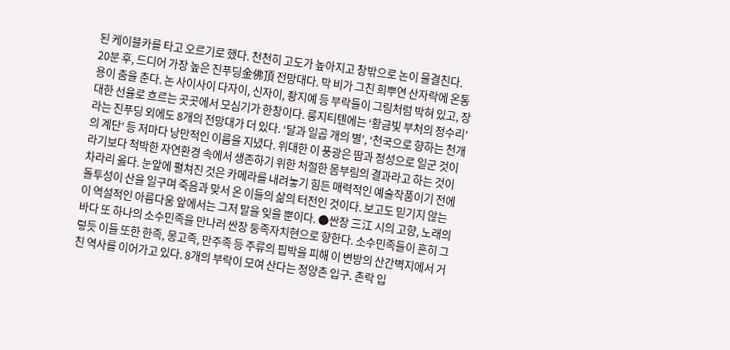된 케이블카를 타고 오르기로 했다. 천천히 고도가 높아지고 창밖으로 논이 물결친다. 20분 후, 드디어 가장 높은 진푸딩金佛頂 전망대다. 막 비가 그친 희뿌연 산자락에 온통 용이 춤을 춘다. 논 사이사이 다자이, 신자이, 좡지예 등 부락들이 그림처럼 박혀 있고, 장대한 선율로 흐르는 곳곳에서 모심기가 한창이다. 룽지티톈에는 ‘황금빛 부처의 정수리’라는 진푸딩 외에도 8개의 전망대가 더 있다. ‘달과 일곱 개의 별’, ‘천국으로 향하는 천개의 계단’ 등 저마다 낭만적인 이름을 지녔다. 위대한 이 풍광은 땀과 정성으로 일군 것이라기보다 척박한 자연환경 속에서 생존하기 위한 처절한 몸부림의 결과라고 하는 것이 차라리 옳다. 눈앞에 펼쳐진 것은 카메라를 내려놓기 힘든 매력적인 예술작품이기 전에 돌투성이 산을 일구며 죽음과 맞서 온 이들의 삶의 터전인 것이다. 보고도 믿기지 않는 이 역설적인 아름다움 앞에서는 그저 말을 잊을 뿐이다. ●싼장 三江 시의 고향, 노래의 바다 또 하나의 소수민족을 만나러 싼장 둥족자치현으로 향한다. 소수민족들이 흔히 그렇듯 이들 또한 한족, 몽고족, 만주족 등 주류의 핍박을 피해 이 변방의 산간벽지에서 거친 역사를 이어가고 있다. 8개의 부락이 모여 산다는 정양촌 입구. 촌락 입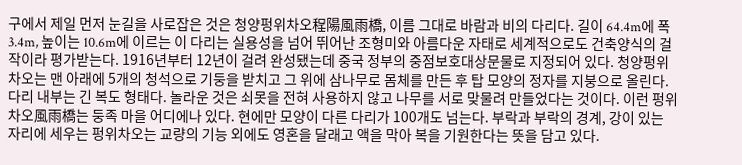구에서 제일 먼저 눈길을 사로잡은 것은 청양펑위차오程陽風雨橋, 이름 그대로 바람과 비의 다리다. 길이 64.4m에 폭 3.4m, 높이는 10.6m에 이르는 이 다리는 실용성을 넘어 뛰어난 조형미와 아름다운 자태로 세계적으로도 건축양식의 걸작이라 평가받는다. 1916년부터 12년이 걸려 완성됐는데 중국 정부의 중점보호대상문물로 지정되어 있다. 청양펑위차오는 맨 아래에 5개의 청석으로 기둥을 받치고 그 위에 삼나무로 몸체를 만든 후 탑 모양의 정자를 지붕으로 올린다. 다리 내부는 긴 복도 형태다. 놀라운 것은 쇠못을 전혀 사용하지 않고 나무를 서로 맞물려 만들었다는 것이다. 이런 펑위차오風雨橋는 둥족 마을 어디에나 있다. 현에만 모양이 다른 다리가 100개도 넘는다. 부락과 부락의 경계, 강이 있는 자리에 세우는 펑위차오는 교량의 기능 외에도 영혼을 달래고 액을 막아 복을 기원한다는 뜻을 담고 있다.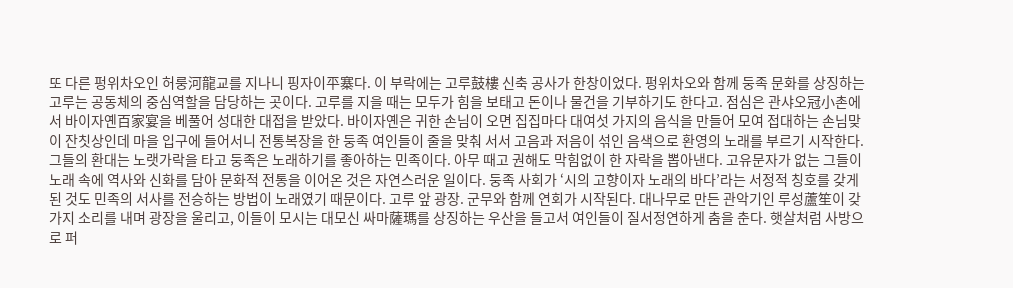또 다른 펑위차오인 허룽河龍교를 지나니 핑자이平寨다. 이 부락에는 고루鼓樓 신축 공사가 한창이었다. 펑위차오와 함께 둥족 문화를 상징하는 고루는 공동체의 중심역할을 담당하는 곳이다. 고루를 지을 때는 모두가 힘을 보태고 돈이나 물건을 기부하기도 한다고. 점심은 관샤오冠小촌에서 바이자옌百家宴을 베풀어 성대한 대접을 받았다. 바이자옌은 귀한 손님이 오면 집집마다 대여섯 가지의 음식을 만들어 모여 접대하는 손님맞이 잔칫상인데 마을 입구에 들어서니 전통복장을 한 둥족 여인들이 줄을 맞춰 서서 고음과 저음이 섞인 음색으로 환영의 노래를 부르기 시작한다. 그들의 환대는 노랫가락을 타고 둥족은 노래하기를 좋아하는 민족이다. 아무 때고 권해도 막힘없이 한 자락을 뽑아낸다. 고유문자가 없는 그들이 노래 속에 역사와 신화를 담아 문화적 전통을 이어온 것은 자연스러운 일이다. 둥족 사회가 ‘시의 고향이자 노래의 바다’라는 서정적 칭호를 갖게 된 것도 민족의 서사를 전승하는 방법이 노래였기 때문이다. 고루 앞 광장. 군무와 함께 연회가 시작된다. 대나무로 만든 관악기인 루성蘆笙이 갖가지 소리를 내며 광장을 울리고, 이들이 모시는 대모신 싸마薩瑪를 상징하는 우산을 들고서 여인들이 질서정연하게 춤을 춘다. 햇살처럼 사방으로 퍼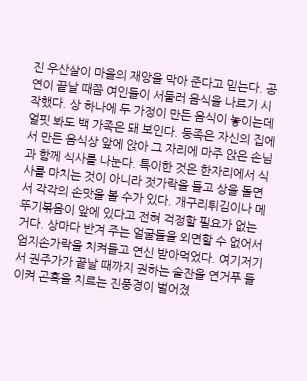진 우산살이 마을의 재앙을 막아 준다고 믿는다. 공연이 끝날 때쯤 여인들이 서둘러 음식을 나르기 시작했다. 상 하나에 두 가정이 만든 음식이 놓이는데 얼핏 봐도 백 가족은 돼 보인다. 둥족은 자신의 집에서 만든 음식상 앞에 앉아 그 자리에 마주 앉은 손님과 함께 식사를 나눈다. 특이한 것은 한자리에서 식사를 마치는 것이 아니라 젓가락을 들고 상을 돌면서 각각의 손맛을 볼 수가 있다. 개구리튀김이나 메뚜기볶음이 앞에 있다고 전혀 걱정할 필요가 없는 거다. 상마다 반겨 주는 얼굴들을 외면할 수 없어서 엄지손가락을 치켜들고 연신 받아먹었다. 여기저기서 권주가가 끝날 때까지 권하는 술잔을 연거푸 들이켜 곤혹을 치르는 진풍경이 벌어졌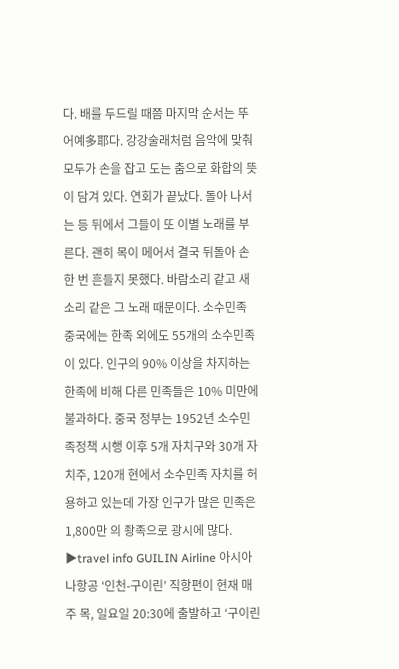다. 배를 두드릴 때쯤 마지막 순서는 뚜어예多耶다. 강강술래처럼 음악에 맞춰 모두가 손을 잡고 도는 춤으로 화합의 뜻이 담겨 있다. 연회가 끝났다. 돌아 나서는 등 뒤에서 그들이 또 이별 노래를 부른다. 괜히 목이 메어서 결국 뒤돌아 손 한 번 흔들지 못했다. 바람소리 같고 새소리 같은 그 노래 때문이다. 소수민족 중국에는 한족 외에도 55개의 소수민족이 있다. 인구의 90% 이상을 차지하는 한족에 비해 다른 민족들은 10% 미만에 불과하다. 중국 정부는 1952년 소수민족정책 시행 이후 5개 자치구와 30개 자치주, 120개 현에서 소수민족 자치를 허용하고 있는데 가장 인구가 많은 민족은 1,800만 의 좡족으로 광시에 많다. ▶travel info GUILIN Airline 아시아나항공 ‘인천-구이린’ 직항편이 현재 매주 목, 일요일 20:30에 출발하고 ‘구이린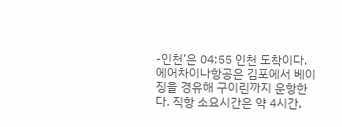-인천’은 04:55 인천 도착이다. 에어차이나항공은 김포에서 베이징을 경유해 구이린까지 운항한다. 직항 소요시간은 약 4시간,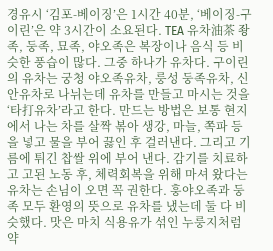경유시 ‘김포-베이징’은 1시간 40분, ‘베이징-구이린’은 약 3시간이 소요된다. TEA 유차油茶 좡족, 둥족, 묘족, 야오족은 복장이나 음식 등 비슷한 풍습이 많다. 그중 하나가 유차다. 구이린의 유차는 궁청 야오족유차, 룽성 둥족유차, 신안유차로 나뉘는데 유차를 만들고 마시는 것을 ‘타打유차’라고 한다. 만드는 방법은 보통 현지에서 나는 차를 살짝 볶아 생강, 마늘, 쪽파 등을 넣고 물을 부어 끓인 후 걸러낸다. 그리고 기름에 튀긴 찹쌀 위에 부어 낸다. 감기를 치료하고 고된 노동 후, 체력회복을 위해 마셔 왔다는 유차는 손님이 오면 꼭 권한다. 훙야오족과 둥족 모두 환영의 뜻으로 유차를 냈는데 둘 다 비슷했다. 맛은 마치 식용유가 섞인 누룽지처럼 약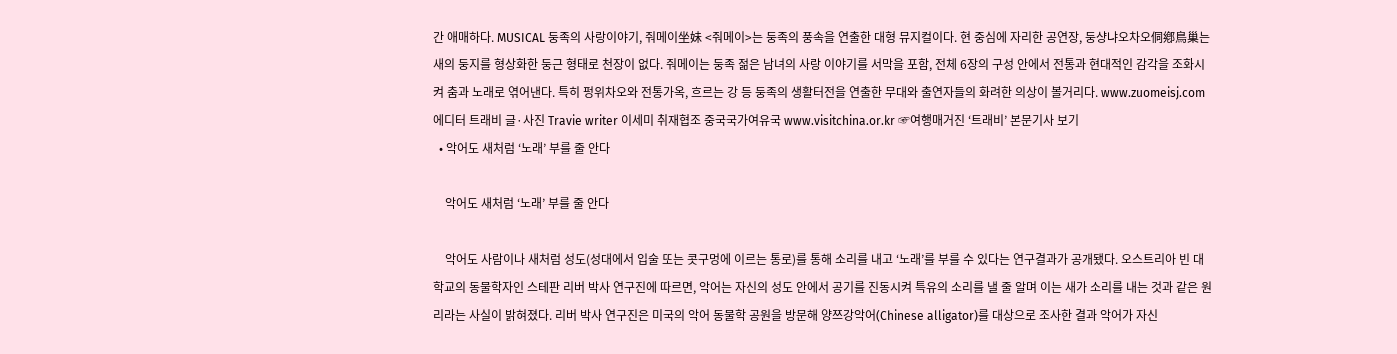간 애매하다. MUSICAL 둥족의 사랑이야기, 줘메이坐妹 <줘메이>는 둥족의 풍속을 연출한 대형 뮤지컬이다. 현 중심에 자리한 공연장, 둥샹냐오차오侗鄕鳥巢는 새의 둥지를 형상화한 둥근 형태로 천장이 없다. 줘메이는 둥족 젊은 남녀의 사랑 이야기를 서막을 포함, 전체 6장의 구성 안에서 전통과 현대적인 감각을 조화시켜 춤과 노래로 엮어낸다. 특히 펑위차오와 전통가옥, 흐르는 강 등 둥족의 생활터전을 연출한 무대와 출연자들의 화려한 의상이 볼거리다. www.zuomeisj.com 에디터 트래비 글·사진 Travie writer 이세미 취재협조 중국국가여유국 www.visitchina.or.kr ☞여행매거진 ‘트래비’ 본문기사 보기
  • 악어도 새처럼 ‘노래’ 부를 줄 안다

    악어도 새처럼 ‘노래’ 부를 줄 안다

    악어도 사람이나 새처럼 성도(성대에서 입술 또는 콧구멍에 이르는 통로)를 통해 소리를 내고 ‘노래’를 부를 수 있다는 연구결과가 공개됐다. 오스트리아 빈 대학교의 동물학자인 스테판 리버 박사 연구진에 따르면, 악어는 자신의 성도 안에서 공기를 진동시켜 특유의 소리를 낼 줄 알며 이는 새가 소리를 내는 것과 같은 원리라는 사실이 밝혀졌다. 리버 박사 연구진은 미국의 악어 동물학 공원을 방문해 양쯔강악어(Chinese alligator)를 대상으로 조사한 결과 악어가 자신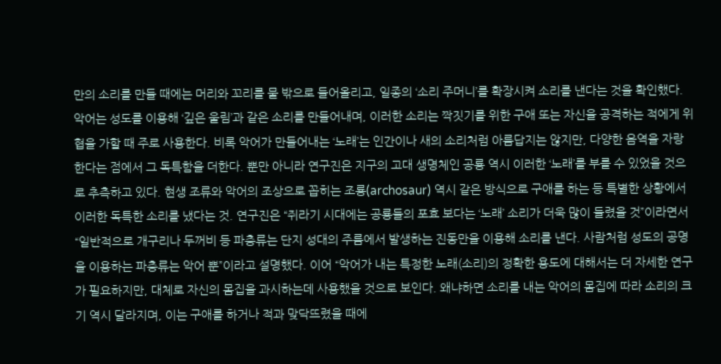만의 소리를 만들 때에는 머리와 꼬리를 물 밖으로 들어올리고, 일종의 ‘소리 주머니’를 확장시켜 소리를 낸다는 것을 확인했다. 악어는 성도를 이용해 ‘깊은 울림’과 같은 소리를 만들어내며, 이러한 소리는 짝짓기를 위한 구애 또는 자신을 공격하는 적에게 위협을 가할 때 주로 사용한다. 비록 악어가 만들어내는 ‘노래’는 인간이나 새의 소리처럼 아름답지는 않지만, 다양한 음역을 자랑한다는 점에서 그 독특함을 더한다. 뿐만 아니라 연구진은 지구의 고대 생명체인 공룡 역시 이러한 ‘노래’를 부를 수 있었을 것으로 추측하고 있다. 현생 조류와 악어의 조상으로 꼽히는 조룡(archosaur) 역시 같은 방식으로 구애를 하는 등 특별한 상황에서 이러한 독특한 소리를 냈다는 것. 연구진은 “쥐라기 시대에는 공룡들의 포효 보다는 ‘노래’ 소리가 더욱 많이 들렸을 것”이라면서 “일반적으로 개구리나 두꺼비 등 파충류는 단지 성대의 주름에서 발생하는 진동만을 이용해 소리를 낸다. 사람처럼 성도의 공명을 이용하는 파충류는 악어 뿐”이라고 설명했다. 이어 “악어가 내는 특정한 노래(소리)의 정확한 용도에 대해서는 더 자세한 연구가 필요하지만, 대체로 자신의 몸집을 과시하는데 사용했을 것으로 보인다. 왜냐하면 소리를 내는 악어의 몸집에 따라 소리의 크기 역시 달라지며, 이는 구애를 하거나 적과 맞닥뜨렸을 때에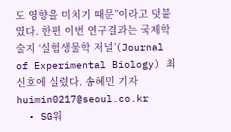도 영향을 미치기 때문”이라고 덧붙였다. 한편 이번 연구결과는 국제학술지 ‘실험생물학 저널’(Journal of Experimental Biology) 최신호에 실렸다. 송혜민 기자 huimin0217@seoul.co.kr
  • SG워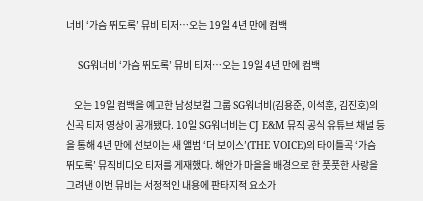너비 ‘가슴 뛰도록’ 뮤비 티저…오는 19일 4년 만에 컴백

    SG워너비 ‘가슴 뛰도록’ 뮤비 티저…오는 19일 4년 만에 컴백

    오는 19일 컴백을 예고한 남성보컬 그룹 SG워너비(김용준, 이석훈, 김진호)의 신곡 티저 영상이 공개됐다. 10일 SG워너비는 CJ E&M 뮤직 공식 유튜브 채널 등을 통해 4년 만에 선보이는 새 앨범 ‘더 보이스’(THE VOICE)의 타이틀곡 ‘가슴 뛰도록’ 뮤직비디오 티저를 게재했다. 해안가 마을을 배경으로 한 풋풋한 사랑을 그려낸 이번 뮤비는 서정적인 내용에 판타지적 요소가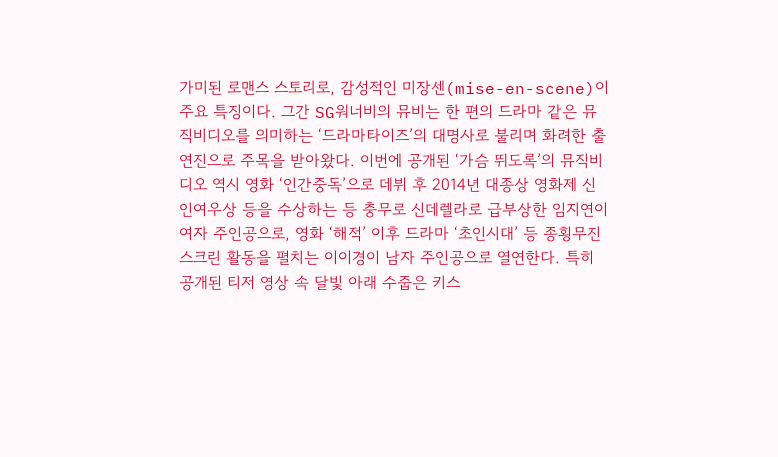가미된 로맨스 스토리로, 감성적인 미장센(mise-en-scene)이 주요 특징이다. 그간 SG워너비의 뮤비는 한 편의 드라마 같은 뮤직비디오를 의미하는 ‘드라마타이즈’의 대명사로 불리며 화려한 출연진으로 주목을 받아왔다. 이번에 공개된 ‘가슴 뛰도록’의 뮤직비디오 역시 영화 ‘인간중독’으로 데뷔 후 2014년 대종상 영화제 신인여우상 등을 수상하는 등 충무로 신데렐라로 급부상한 임지연이 여자 주인공으로, 영화 ‘해적’ 이후 드라마 ‘초인시대’ 등 종횡무진 스크린 활동을 펼치는 이이경이 남자 주인공으로 열연한다. 특히 공개된 티저 영상 속 달빛 아래 수줍은 키스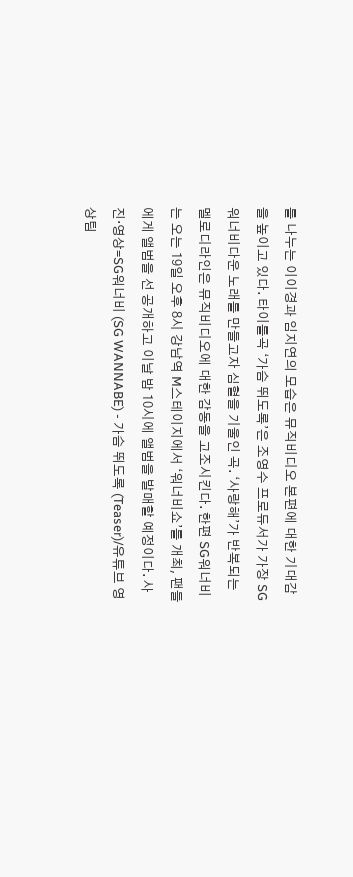를 나누는 이이경과 임지연의 모습은 뮤직비디오 본편에 대한 기대감을 높이고 있다. 타이틀곡 ‘가슴 뛰도록’은 조영수 프로듀서가 가장 SG워너비다운 노래를 만들고자 심혈을 기울인 곡. ‘사랑해’가 반복되는 멜로디라인은 뮤직비디오에 대한 감동을 고조시킨다. 한편 SG워너비는 오는 19일 오후 8시 강남역 M스테이지에서 ‘워너비쇼’를 개최, 팬들에게 앨범을 선 공개하고 이날 밤 10시에 앨범을 발매할 예정이다. 사진·영상=SG워너비 (SG WANNABE) - 가슴 뛰도록 (Teaser)/유튜브 영상팀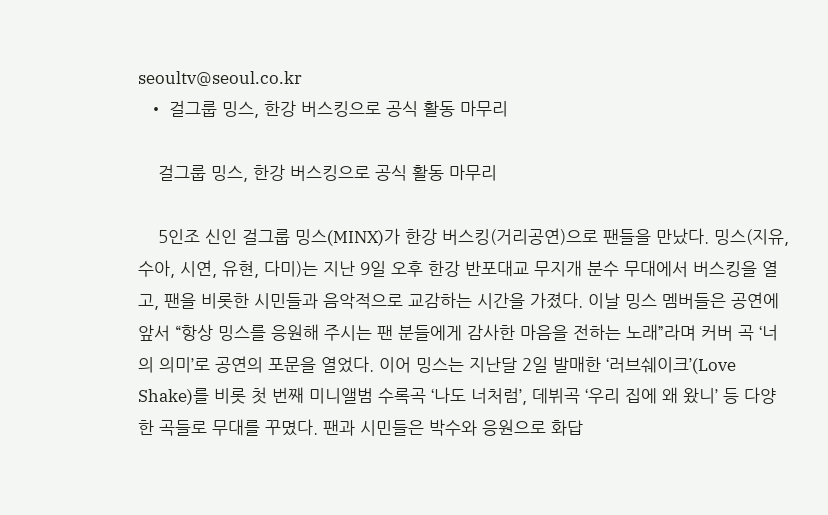seoultv@seoul.co.kr
  • 걸그룹 밍스, 한강 버스킹으로 공식 활동 마무리

    걸그룹 밍스, 한강 버스킹으로 공식 활동 마무리

    5인조 신인 걸그룹 밍스(MINX)가 한강 버스킹(거리공연)으로 팬들을 만났다. 밍스(지유, 수아, 시연, 유현, 다미)는 지난 9일 오후 한강 반포대교 무지개 분수 무대에서 버스킹을 열고, 팬을 비롯한 시민들과 음악적으로 교감하는 시간을 가졌다. 이날 밍스 멤버들은 공연에 앞서 “항상 밍스를 응원해 주시는 팬 분들에게 감사한 마음을 전하는 노래”라며 커버 곡 ‘너의 의미’로 공연의 포문을 열었다. 이어 밍스는 지난달 2일 발매한 ‘러브쉐이크’(Love Shake)를 비롯 첫 번째 미니앨범 수록곡 ‘나도 너처럼’, 데뷔곡 ‘우리 집에 왜 왔니’ 등 다양한 곡들로 무대를 꾸몄다. 팬과 시민들은 박수와 응원으로 화답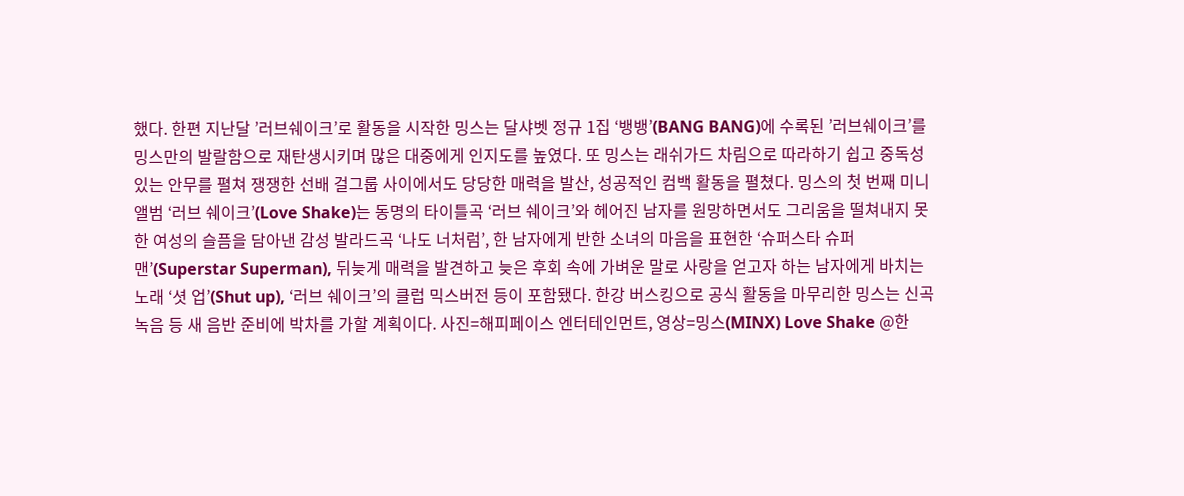했다. 한편 지난달 ’러브쉐이크’로 활동을 시작한 밍스는 달샤벳 정규 1집 ‘뱅뱅’(BANG BANG)에 수록된 ’러브쉐이크’를 밍스만의 발랄함으로 재탄생시키며 많은 대중에게 인지도를 높였다. 또 밍스는 래쉬가드 차림으로 따라하기 쉽고 중독성 있는 안무를 펼쳐 쟁쟁한 선배 걸그룹 사이에서도 당당한 매력을 발산, 성공적인 컴백 활동을 펼쳤다. 밍스의 첫 번째 미니앨범 ‘러브 쉐이크’(Love Shake)는 동명의 타이틀곡 ‘러브 쉐이크’와 헤어진 남자를 원망하면서도 그리움을 떨쳐내지 못한 여성의 슬픔을 담아낸 감성 발라드곡 ‘나도 너처럼’, 한 남자에게 반한 소녀의 마음을 표현한 ‘슈퍼스타 슈퍼맨’(Superstar Superman), 뒤늦게 매력을 발견하고 늦은 후회 속에 가벼운 말로 사랑을 얻고자 하는 남자에게 바치는 노래 ‘셧 업’(Shut up), ‘러브 쉐이크’의 클럽 믹스버전 등이 포함됐다. 한강 버스킹으로 공식 활동을 마무리한 밍스는 신곡 녹음 등 새 음반 준비에 박차를 가할 계획이다. 사진=해피페이스 엔터테인먼트, 영상=밍스(MINX) Love Shake @한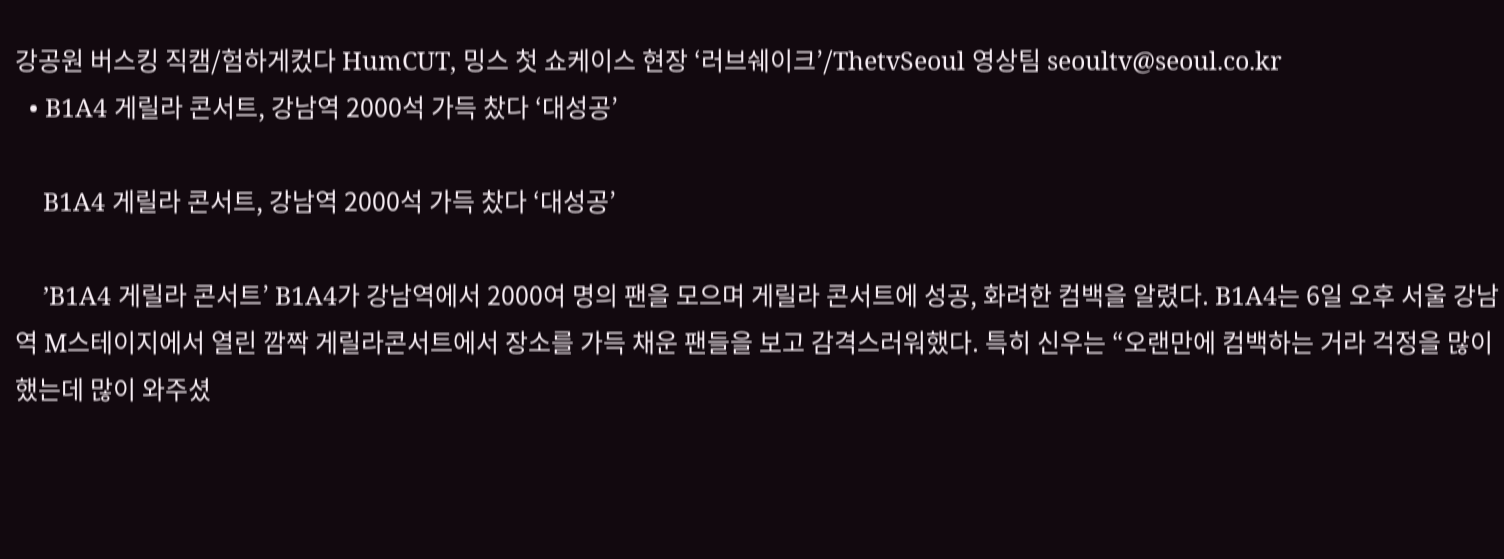강공원 버스킹 직캠/험하게컸다 HumCUT, 밍스 첫 쇼케이스 현장 ‘러브쉐이크’/ThetvSeoul 영상팀 seoultv@seoul.co.kr
  • B1A4 게릴라 콘서트, 강남역 2000석 가득 찼다 ‘대성공’

    B1A4 게릴라 콘서트, 강남역 2000석 가득 찼다 ‘대성공’

    ’B1A4 게릴라 콘서트’ B1A4가 강남역에서 2000여 명의 팬을 모으며 게릴라 콘서트에 성공, 화려한 컴백을 알렸다. B1A4는 6일 오후 서울 강남역 M스테이지에서 열린 깜짝 게릴라콘서트에서 장소를 가득 채운 팬들을 보고 감격스러워했다. 특히 신우는 “오랜만에 컴백하는 거라 걱정을 많이 했는데 많이 와주셨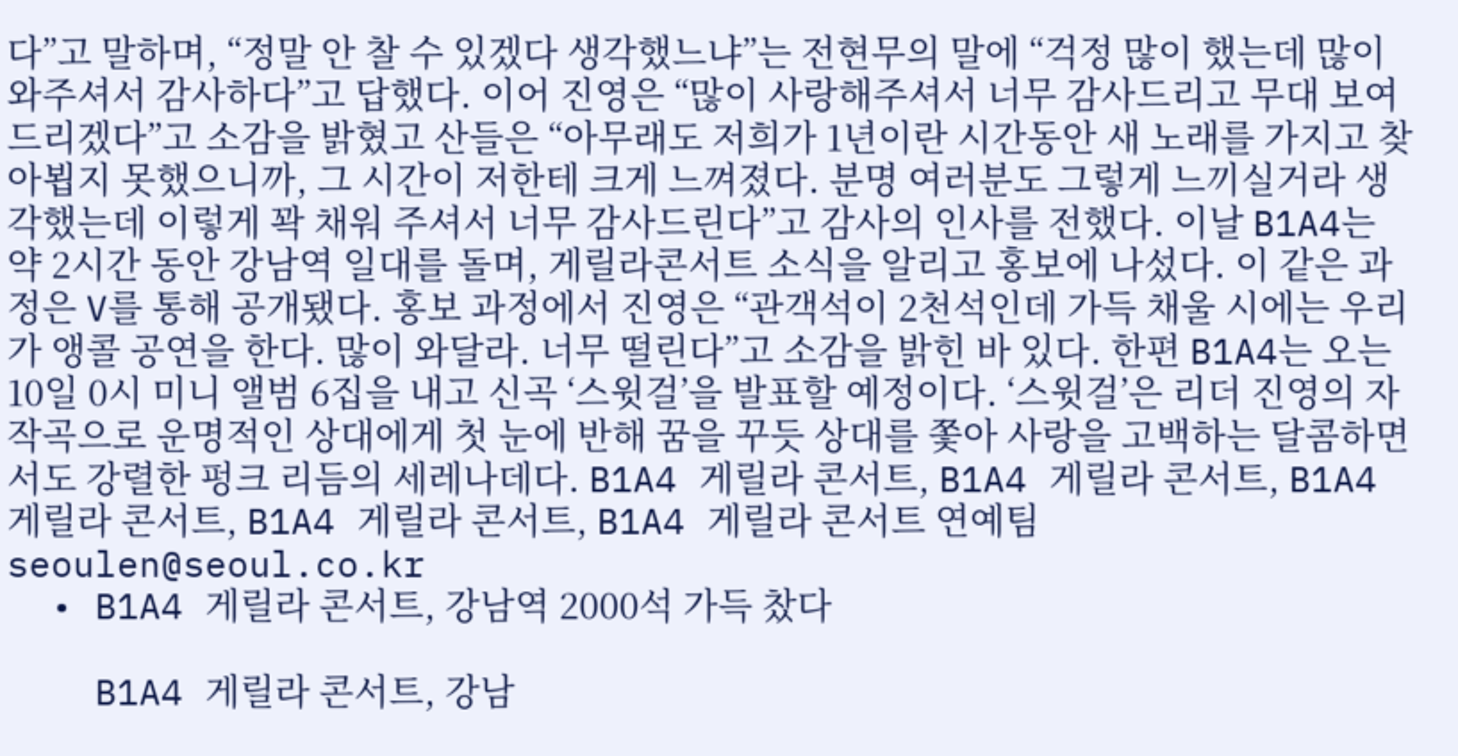다”고 말하며, “정말 안 찰 수 있겠다 생각했느냐”는 전현무의 말에 “걱정 많이 했는데 많이 와주셔서 감사하다”고 답했다. 이어 진영은 “많이 사랑해주셔서 너무 감사드리고 무대 보여드리겠다”고 소감을 밝혔고 산들은 “아무래도 저희가 1년이란 시간동안 새 노래를 가지고 찾아뵙지 못했으니까, 그 시간이 저한테 크게 느껴졌다. 분명 여러분도 그렇게 느끼실거라 생각했는데 이렇게 꽉 채워 주셔서 너무 감사드린다”고 감사의 인사를 전했다. 이날 B1A4는 약 2시간 동안 강남역 일대를 돌며, 게릴라콘서트 소식을 알리고 홍보에 나섰다. 이 같은 과정은 V를 통해 공개됐다. 홍보 과정에서 진영은 “관객석이 2천석인데 가득 채울 시에는 우리가 앵콜 공연을 한다. 많이 와달라. 너무 떨린다”고 소감을 밝힌 바 있다. 한편 B1A4는 오는 10일 0시 미니 앨범 6집을 내고 신곡 ‘스윗걸’을 발표할 예정이다. ‘스윗걸’은 리더 진영의 자작곡으로 운명적인 상대에게 첫 눈에 반해 꿈을 꾸듯 상대를 쫓아 사랑을 고백하는 달콤하면서도 강렬한 펑크 리듬의 세레나데다. B1A4 게릴라 콘서트, B1A4 게릴라 콘서트, B1A4 게릴라 콘서트, B1A4 게릴라 콘서트, B1A4 게릴라 콘서트 연예팀 seoulen@seoul.co.kr
  • B1A4 게릴라 콘서트, 강남역 2000석 가득 찼다

    B1A4 게릴라 콘서트, 강남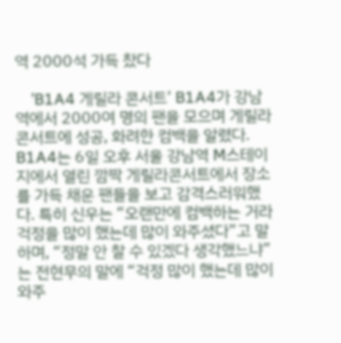역 2000석 가득 찼다

    ’B1A4 게릴라 콘서트’ B1A4가 강남역에서 2000여 명의 팬을 모으며 게릴라 콘서트에 성공, 화려한 컴백을 알렸다. B1A4는 6일 오후 서울 강남역 M스테이지에서 열린 깜짝 게릴라콘서트에서 장소를 가득 채운 팬들을 보고 감격스러워했다. 특히 신우는 “오랜만에 컴백하는 거라 걱정을 많이 했는데 많이 와주셨다”고 말하며, “정말 안 찰 수 있겠다 생각했느냐”는 전현무의 말에 “걱정 많이 했는데 많이 와주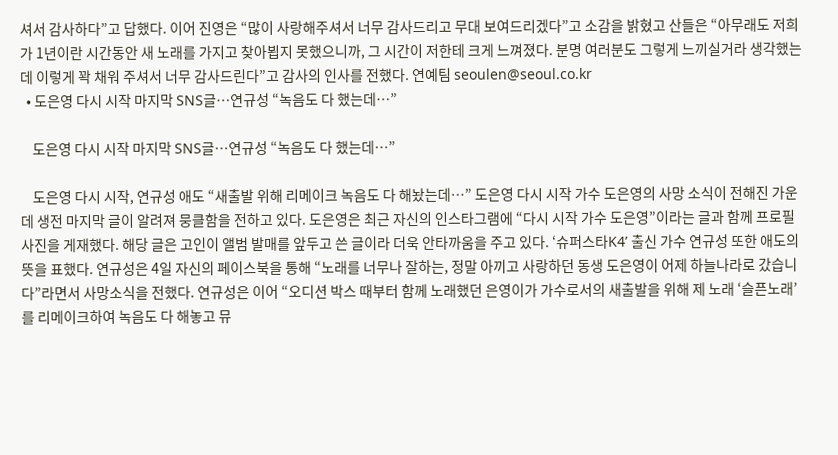셔서 감사하다”고 답했다. 이어 진영은 “많이 사랑해주셔서 너무 감사드리고 무대 보여드리겠다”고 소감을 밝혔고 산들은 “아무래도 저희가 1년이란 시간동안 새 노래를 가지고 찾아뵙지 못했으니까, 그 시간이 저한테 크게 느껴졌다. 분명 여러분도 그렇게 느끼실거라 생각했는데 이렇게 꽉 채워 주셔서 너무 감사드린다”고 감사의 인사를 전했다. 연예팀 seoulen@seoul.co.kr
  • 도은영 다시 시작 마지막 SNS글…연규성 “녹음도 다 했는데…”

    도은영 다시 시작 마지막 SNS글…연규성 “녹음도 다 했는데…”

    도은영 다시 시작, 연규성 애도 “새출발 위해 리메이크 녹음도 다 해놨는데…” 도은영 다시 시작 가수 도은영의 사망 소식이 전해진 가운데 생전 마지막 글이 알려져 뭉클함을 전하고 있다. 도은영은 최근 자신의 인스타그램에 “다시 시작 가수 도은영”이라는 글과 함께 프로필 사진을 게재했다. 해당 글은 고인이 앨범 발매를 앞두고 쓴 글이라 더욱 안타까움을 주고 있다. ‘슈퍼스타K4’ 출신 가수 연규성 또한 애도의 뜻을 표했다. 연규성은 4일 자신의 페이스북을 통해 “노래를 너무나 잘하는, 정말 아끼고 사랑하던 동생 도은영이 어제 하늘나라로 갔습니다”라면서 사망소식을 전했다. 연규성은 이어 “오디션 박스 때부터 함께 노래했던 은영이가 가수로서의 새출발을 위해 제 노래 ‘슬픈노래’를 리메이크하여 녹음도 다 해놓고 뮤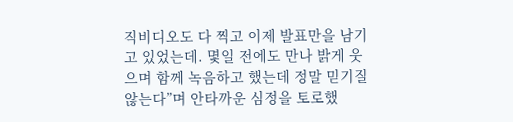직비디오도 다 찍고 이제 발표만을 남기고 있었는데. 몇일 전에도 만나 밝게 웃으며 함께 녹음하고 했는데 정말 믿기질 않는다”며 안타까운 심정을 토로했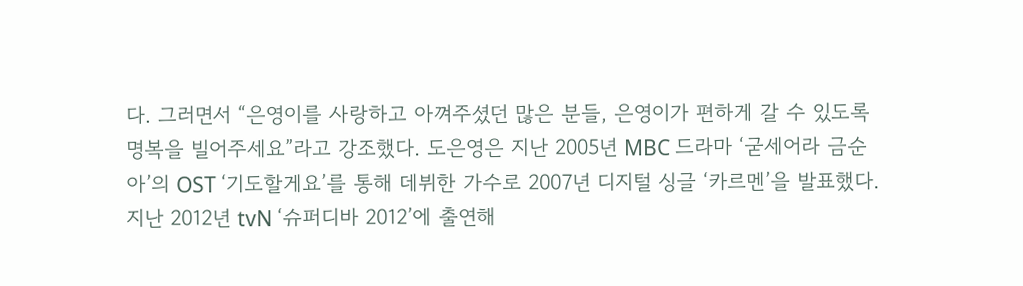다. 그러면서 “은영이를 사랑하고 아껴주셨던 많은 분들, 은영이가 편하게 갈 수 있도록 명복을 빌어주세요”라고 강조했다. 도은영은 지난 2005년 MBC 드라마 ‘굳세어라 금순아’의 OST ‘기도할게요’를 통해 데뷔한 가수로 2007년 디지털 싱글 ‘카르멘’을 발표했다. 지난 2012년 tvN ‘슈퍼디바 2012’에 출연해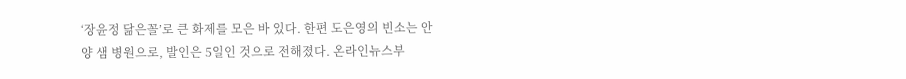‘장윤정 닮은꼴’로 큰 화제를 모은 바 있다. 한편 도은영의 빈소는 안양 샘 병원으로, 발인은 5일인 것으로 전해졌다. 온라인뉴스부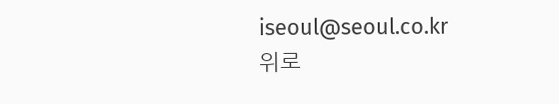iseoul@seoul.co.kr
위로